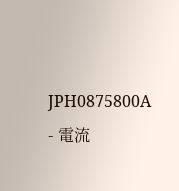JPH0875800A - 電流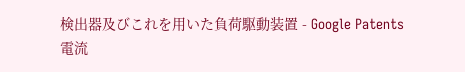検出器及びこれを用いた負荷駆動装置 - Google Patents
電流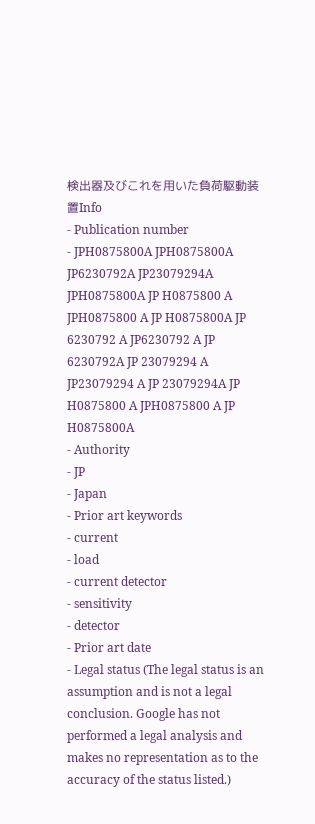検出器及びこれを用いた負荷駆動装置Info
- Publication number
- JPH0875800A JPH0875800A JP6230792A JP23079294A JPH0875800A JP H0875800 A JPH0875800 A JP H0875800A JP 6230792 A JP6230792 A JP 6230792A JP 23079294 A JP23079294 A JP 23079294A JP H0875800 A JPH0875800 A JP H0875800A
- Authority
- JP
- Japan
- Prior art keywords
- current
- load
- current detector
- sensitivity
- detector
- Prior art date
- Legal status (The legal status is an assumption and is not a legal conclusion. Google has not performed a legal analysis and makes no representation as to the accuracy of the status listed.)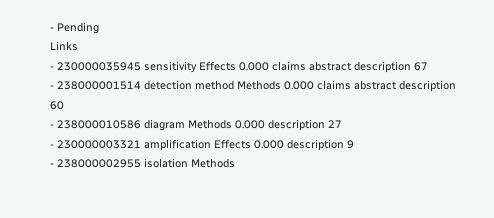- Pending
Links
- 230000035945 sensitivity Effects 0.000 claims abstract description 67
- 238000001514 detection method Methods 0.000 claims abstract description 60
- 238000010586 diagram Methods 0.000 description 27
- 230000003321 amplification Effects 0.000 description 9
- 238000002955 isolation Methods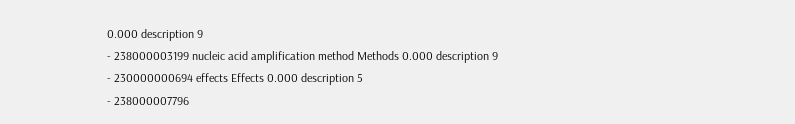0.000 description 9
- 238000003199 nucleic acid amplification method Methods 0.000 description 9
- 230000000694 effects Effects 0.000 description 5
- 238000007796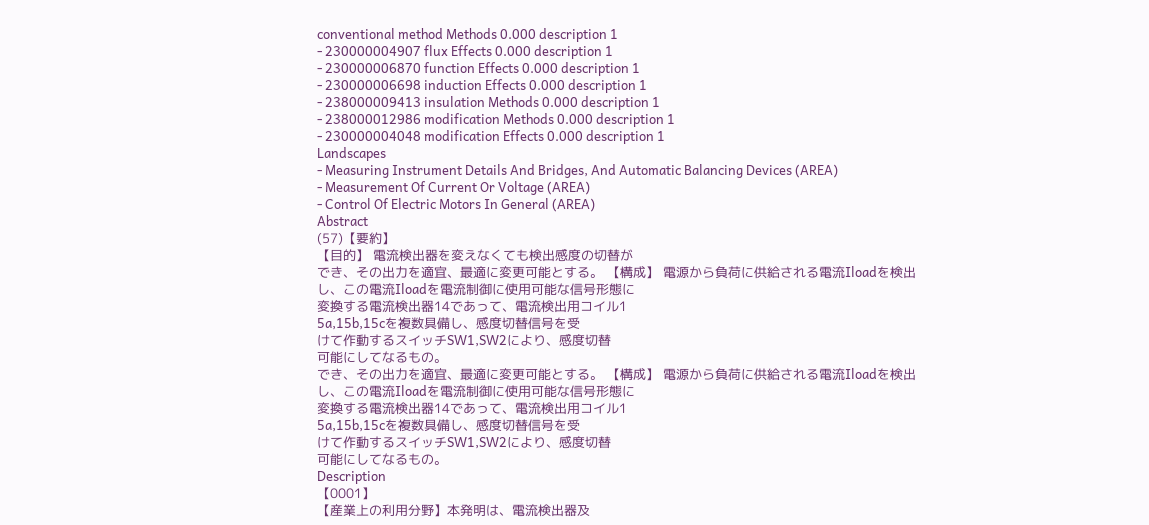conventional method Methods 0.000 description 1
- 230000004907 flux Effects 0.000 description 1
- 230000006870 function Effects 0.000 description 1
- 230000006698 induction Effects 0.000 description 1
- 238000009413 insulation Methods 0.000 description 1
- 238000012986 modification Methods 0.000 description 1
- 230000004048 modification Effects 0.000 description 1
Landscapes
- Measuring Instrument Details And Bridges, And Automatic Balancing Devices (AREA)
- Measurement Of Current Or Voltage (AREA)
- Control Of Electric Motors In General (AREA)
Abstract
(57)【要約】
【目的】 電流検出器を変えなくても検出感度の切替が
でき、その出力を適宜、最適に変更可能とする。 【構成】 電源から負荷に供給される電流Iloadを検出
し、この電流Iloadを電流制御に使用可能な信号形態に
変換する電流検出器14であって、電流検出用コイル1
5a,15b,15cを複数具備し、感度切替信号を受
けて作動するスイッチSW1,SW2により、感度切替
可能にしてなるもの。
でき、その出力を適宜、最適に変更可能とする。 【構成】 電源から負荷に供給される電流Iloadを検出
し、この電流Iloadを電流制御に使用可能な信号形態に
変換する電流検出器14であって、電流検出用コイル1
5a,15b,15cを複数具備し、感度切替信号を受
けて作動するスイッチSW1,SW2により、感度切替
可能にしてなるもの。
Description
【0001】
【産業上の利用分野】本発明は、電流検出器及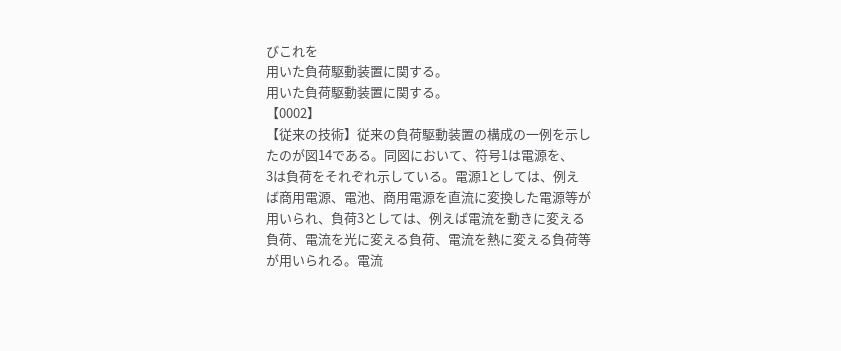びこれを
用いた負荷駆動装置に関する。
用いた負荷駆動装置に関する。
【0002】
【従来の技術】従来の負荷駆動装置の構成の一例を示し
たのが図14である。同図において、符号1は電源を、
3は負荷をそれぞれ示している。電源1としては、例え
ば商用電源、電池、商用電源を直流に変換した電源等が
用いられ、負荷3としては、例えば電流を動きに変える
負荷、電流を光に変える負荷、電流を熱に変える負荷等
が用いられる。電流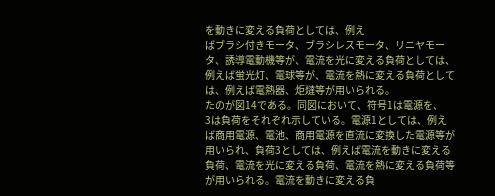を動きに変える負荷としては、例え
ばブラシ付きモータ、ブラシレスモータ、リニヤモー
タ、誘導電動機等が、電流を光に変える負荷としては、
例えば蛍光灯、電球等が、電流を熱に変える負荷として
は、例えば電熱器、炬燵等が用いられる。
たのが図14である。同図において、符号1は電源を、
3は負荷をそれぞれ示している。電源1としては、例え
ば商用電源、電池、商用電源を直流に変換した電源等が
用いられ、負荷3としては、例えば電流を動きに変える
負荷、電流を光に変える負荷、電流を熱に変える負荷等
が用いられる。電流を動きに変える負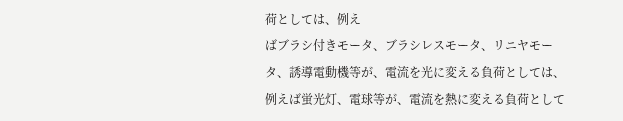荷としては、例え
ばブラシ付きモータ、ブラシレスモータ、リニヤモー
タ、誘導電動機等が、電流を光に変える負荷としては、
例えば蛍光灯、電球等が、電流を熱に変える負荷として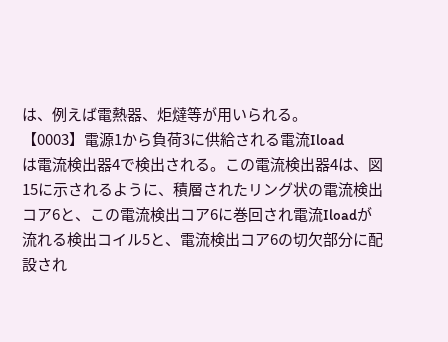は、例えば電熱器、炬燵等が用いられる。
【0003】電源1から負荷3に供給される電流Iload
は電流検出器4で検出される。この電流検出器4は、図
15に示されるように、積層されたリング状の電流検出
コア6と、この電流検出コア6に巻回され電流Iloadが
流れる検出コイル5と、電流検出コア6の切欠部分に配
設され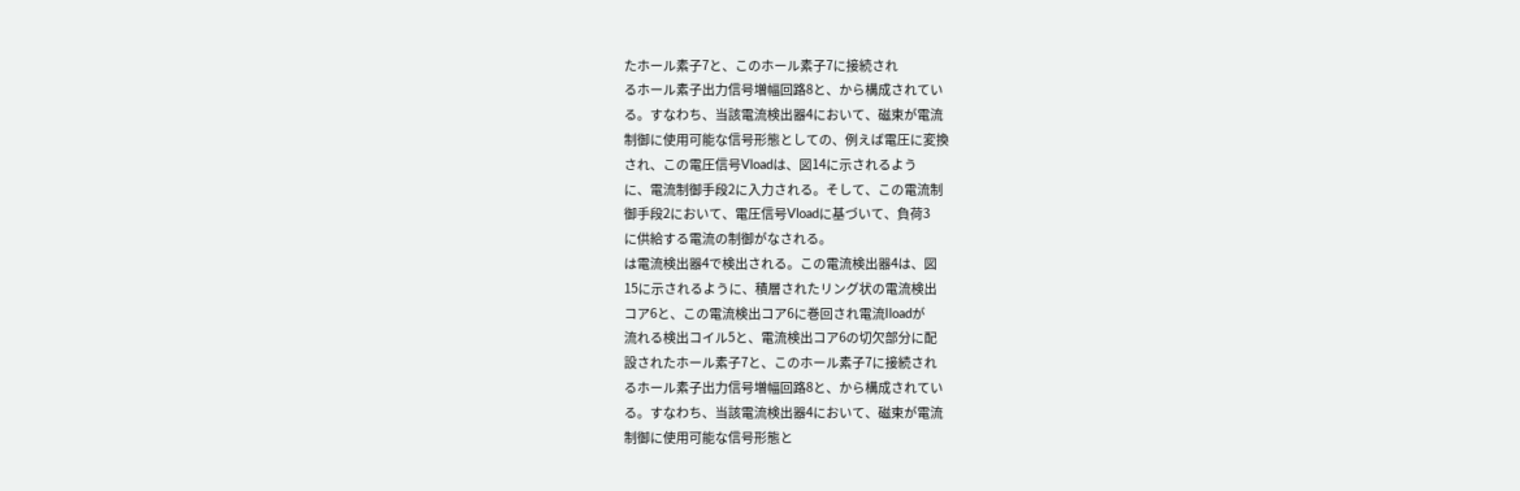たホール素子7と、このホール素子7に接続され
るホール素子出力信号増幅回路8と、から構成されてい
る。すなわち、当該電流検出器4において、磁束が電流
制御に使用可能な信号形態としての、例えば電圧に変換
され、この電圧信号Vloadは、図14に示されるよう
に、電流制御手段2に入力される。そして、この電流制
御手段2において、電圧信号Vloadに基づいて、負荷3
に供給する電流の制御がなされる。
は電流検出器4で検出される。この電流検出器4は、図
15に示されるように、積層されたリング状の電流検出
コア6と、この電流検出コア6に巻回され電流Iloadが
流れる検出コイル5と、電流検出コア6の切欠部分に配
設されたホール素子7と、このホール素子7に接続され
るホール素子出力信号増幅回路8と、から構成されてい
る。すなわち、当該電流検出器4において、磁束が電流
制御に使用可能な信号形態と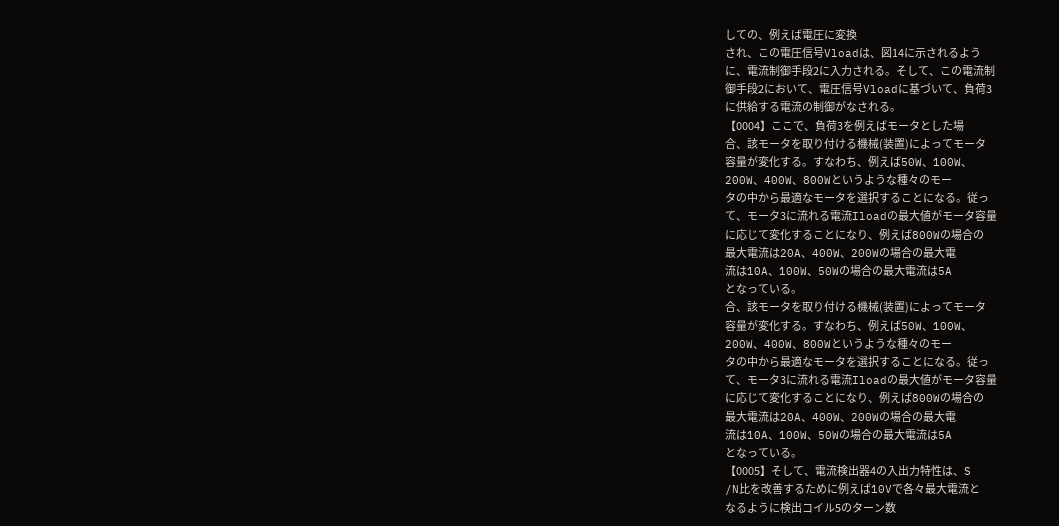しての、例えば電圧に変換
され、この電圧信号Vloadは、図14に示されるよう
に、電流制御手段2に入力される。そして、この電流制
御手段2において、電圧信号Vloadに基づいて、負荷3
に供給する電流の制御がなされる。
【0004】ここで、負荷3を例えばモータとした場
合、該モータを取り付ける機械(装置)によってモータ
容量が変化する。すなわち、例えば50W、100W、
200W、400W、800Wというような種々のモー
タの中から最適なモータを選択することになる。従っ
て、モータ3に流れる電流Iloadの最大値がモータ容量
に応じて変化することになり、例えば800Wの場合の
最大電流は20A、400W、200Wの場合の最大電
流は10A、100W、50Wの場合の最大電流は5A
となっている。
合、該モータを取り付ける機械(装置)によってモータ
容量が変化する。すなわち、例えば50W、100W、
200W、400W、800Wというような種々のモー
タの中から最適なモータを選択することになる。従っ
て、モータ3に流れる電流Iloadの最大値がモータ容量
に応じて変化することになり、例えば800Wの場合の
最大電流は20A、400W、200Wの場合の最大電
流は10A、100W、50Wの場合の最大電流は5A
となっている。
【0005】そして、電流検出器4の入出力特性は、S
/N比を改善するために例えば10Vで各々最大電流と
なるように検出コイル5のターン数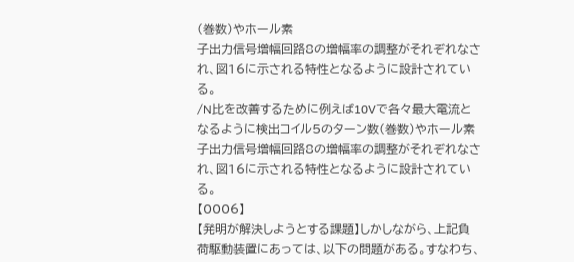(巻数)やホール素
子出力信号増幅回路8の増幅率の調整がそれぞれなさ
れ、図16に示される特性となるように設計されてい
る。
/N比を改善するために例えば10Vで各々最大電流と
なるように検出コイル5のターン数(巻数)やホール素
子出力信号増幅回路8の増幅率の調整がそれぞれなさ
れ、図16に示される特性となるように設計されてい
る。
【0006】
【発明が解決しようとする課題】しかしながら、上記負
荷駆動装置にあっては、以下の問題がある。すなわち、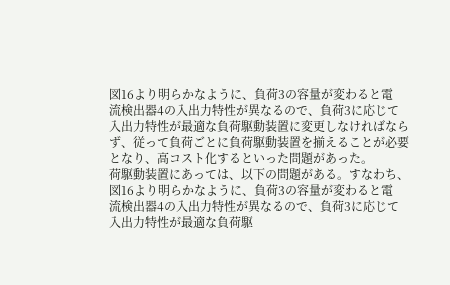図16より明らかなように、負荷3の容量が変わると電
流検出器4の入出力特性が異なるので、負荷3に応じて
入出力特性が最適な負荷駆動装置に変更しなければなら
ず、従って負荷ごとに負荷駆動装置を揃えることが必要
となり、高コスト化するといった問題があった。
荷駆動装置にあっては、以下の問題がある。すなわち、
図16より明らかなように、負荷3の容量が変わると電
流検出器4の入出力特性が異なるので、負荷3に応じて
入出力特性が最適な負荷駆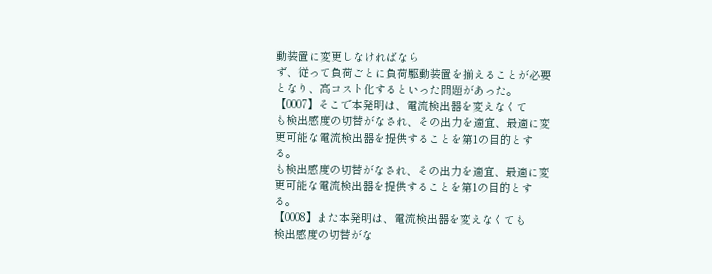動装置に変更しなければなら
ず、従って負荷ごとに負荷駆動装置を揃えることが必要
となり、高コスト化するといった問題があった。
【0007】そこで本発明は、電流検出器を変えなくて
も検出感度の切替がなされ、その出力を適宜、最適に変
更可能な電流検出器を提供することを第1の目的とす
る。
も検出感度の切替がなされ、その出力を適宜、最適に変
更可能な電流検出器を提供することを第1の目的とす
る。
【0008】また本発明は、電流検出器を変えなくても
検出感度の切替がな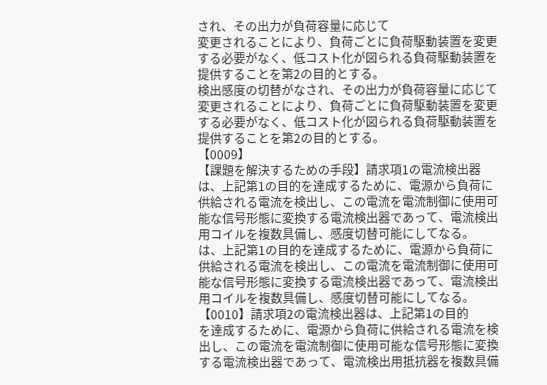され、その出力が負荷容量に応じて
変更されることにより、負荷ごとに負荷駆動装置を変更
する必要がなく、低コスト化が図られる負荷駆動装置を
提供することを第2の目的とする。
検出感度の切替がなされ、その出力が負荷容量に応じて
変更されることにより、負荷ごとに負荷駆動装置を変更
する必要がなく、低コスト化が図られる負荷駆動装置を
提供することを第2の目的とする。
【0009】
【課題を解決するための手段】請求項1の電流検出器
は、上記第1の目的を達成するために、電源から負荷に
供給される電流を検出し、この電流を電流制御に使用可
能な信号形態に変換する電流検出器であって、電流検出
用コイルを複数具備し、感度切替可能にしてなる。
は、上記第1の目的を達成するために、電源から負荷に
供給される電流を検出し、この電流を電流制御に使用可
能な信号形態に変換する電流検出器であって、電流検出
用コイルを複数具備し、感度切替可能にしてなる。
【0010】請求項2の電流検出器は、上記第1の目的
を達成するために、電源から負荷に供給される電流を検
出し、この電流を電流制御に使用可能な信号形態に変換
する電流検出器であって、電流検出用抵抗器を複数具備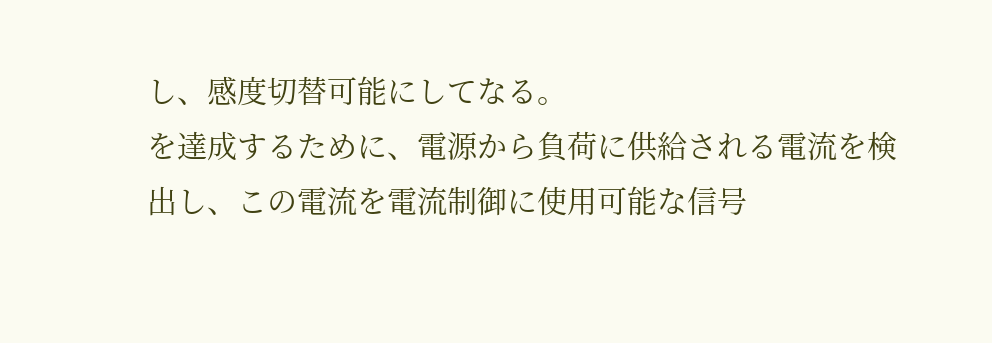し、感度切替可能にしてなる。
を達成するために、電源から負荷に供給される電流を検
出し、この電流を電流制御に使用可能な信号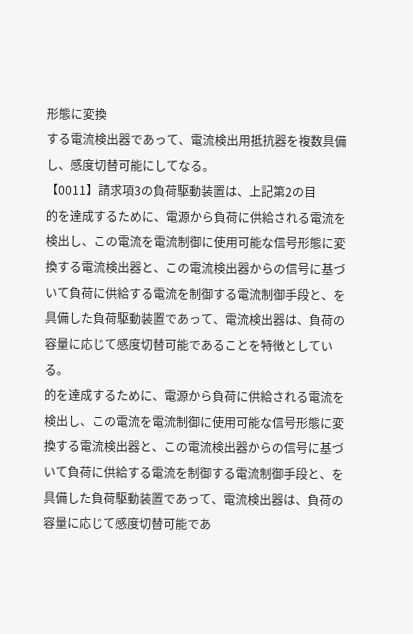形態に変換
する電流検出器であって、電流検出用抵抗器を複数具備
し、感度切替可能にしてなる。
【0011】請求項3の負荷駆動装置は、上記第2の目
的を達成するために、電源から負荷に供給される電流を
検出し、この電流を電流制御に使用可能な信号形態に変
換する電流検出器と、この電流検出器からの信号に基づ
いて負荷に供給する電流を制御する電流制御手段と、を
具備した負荷駆動装置であって、電流検出器は、負荷の
容量に応じて感度切替可能であることを特徴としてい
る。
的を達成するために、電源から負荷に供給される電流を
検出し、この電流を電流制御に使用可能な信号形態に変
換する電流検出器と、この電流検出器からの信号に基づ
いて負荷に供給する電流を制御する電流制御手段と、を
具備した負荷駆動装置であって、電流検出器は、負荷の
容量に応じて感度切替可能であ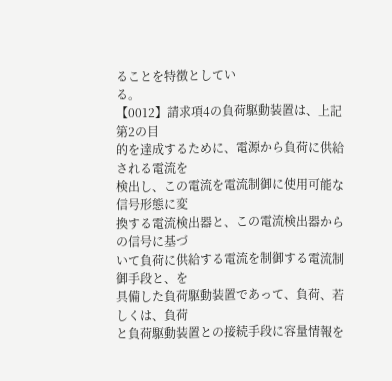ることを特徴としてい
る。
【0012】請求項4の負荷駆動装置は、上記第2の目
的を達成するために、電源から負荷に供給される電流を
検出し、この電流を電流制御に使用可能な信号形態に変
換する電流検出器と、この電流検出器からの信号に基づ
いて負荷に供給する電流を制御する電流制御手段と、を
具備した負荷駆動装置であって、負荷、若しくは、負荷
と負荷駆動装置との接続手段に容量情報を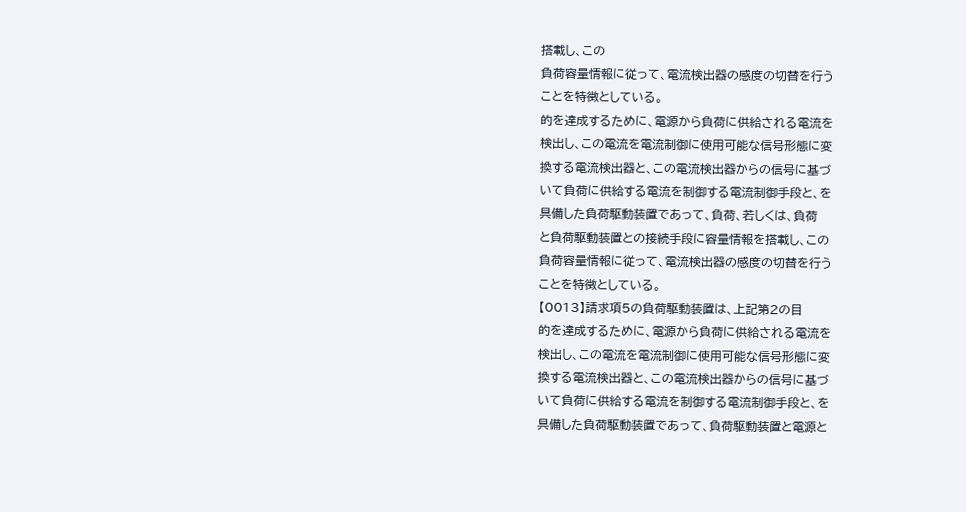搭載し、この
負荷容量情報に従って、電流検出器の感度の切替を行う
ことを特徴としている。
的を達成するために、電源から負荷に供給される電流を
検出し、この電流を電流制御に使用可能な信号形態に変
換する電流検出器と、この電流検出器からの信号に基づ
いて負荷に供給する電流を制御する電流制御手段と、を
具備した負荷駆動装置であって、負荷、若しくは、負荷
と負荷駆動装置との接続手段に容量情報を搭載し、この
負荷容量情報に従って、電流検出器の感度の切替を行う
ことを特徴としている。
【0013】請求項5の負荷駆動装置は、上記第2の目
的を達成するために、電源から負荷に供給される電流を
検出し、この電流を電流制御に使用可能な信号形態に変
換する電流検出器と、この電流検出器からの信号に基づ
いて負荷に供給する電流を制御する電流制御手段と、を
具備した負荷駆動装置であって、負荷駆動装置と電源と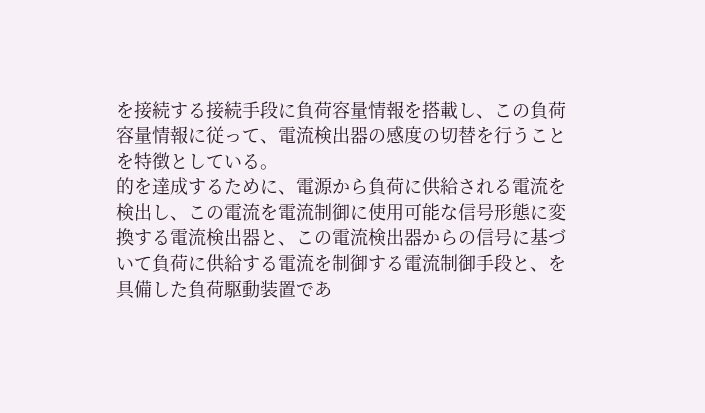を接続する接続手段に負荷容量情報を搭載し、この負荷
容量情報に従って、電流検出器の感度の切替を行うこと
を特徴としている。
的を達成するために、電源から負荷に供給される電流を
検出し、この電流を電流制御に使用可能な信号形態に変
換する電流検出器と、この電流検出器からの信号に基づ
いて負荷に供給する電流を制御する電流制御手段と、を
具備した負荷駆動装置であ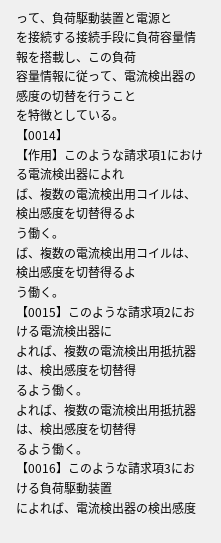って、負荷駆動装置と電源と
を接続する接続手段に負荷容量情報を搭載し、この負荷
容量情報に従って、電流検出器の感度の切替を行うこと
を特徴としている。
【0014】
【作用】このような請求項1における電流検出器によれ
ば、複数の電流検出用コイルは、検出感度を切替得るよ
う働く。
ば、複数の電流検出用コイルは、検出感度を切替得るよ
う働く。
【0015】このような請求項2における電流検出器に
よれば、複数の電流検出用抵抗器は、検出感度を切替得
るよう働く。
よれば、複数の電流検出用抵抗器は、検出感度を切替得
るよう働く。
【0016】このような請求項3における負荷駆動装置
によれば、電流検出器の検出感度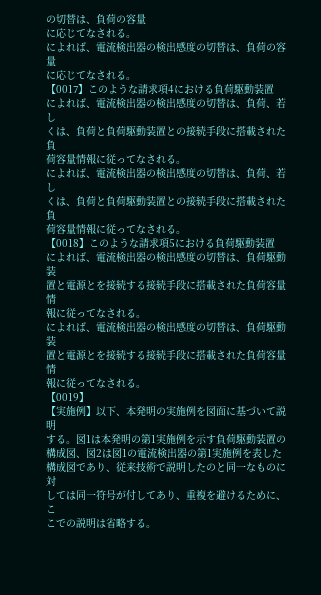の切替は、負荷の容量
に応じてなされる。
によれば、電流検出器の検出感度の切替は、負荷の容量
に応じてなされる。
【0017】このような請求項4における負荷駆動装置
によれば、電流検出器の検出感度の切替は、負荷、若し
くは、負荷と負荷駆動装置との接続手段に搭載された負
荷容量情報に従ってなされる。
によれば、電流検出器の検出感度の切替は、負荷、若し
くは、負荷と負荷駆動装置との接続手段に搭載された負
荷容量情報に従ってなされる。
【0018】このような請求項5における負荷駆動装置
によれば、電流検出器の検出感度の切替は、負荷駆動装
置と電源とを接続する接続手段に搭載された負荷容量情
報に従ってなされる。
によれば、電流検出器の検出感度の切替は、負荷駆動装
置と電源とを接続する接続手段に搭載された負荷容量情
報に従ってなされる。
【0019】
【実施例】以下、本発明の実施例を図面に基づいて説明
する。図1は本発明の第1実施例を示す負荷駆動装置の
構成図、図2は図1の電流検出器の第1実施例を表した
構成図であり、従来技術で説明したのと同一なものに対
しては同一符号が付してあり、重複を避けるために、こ
こでの説明は省略する。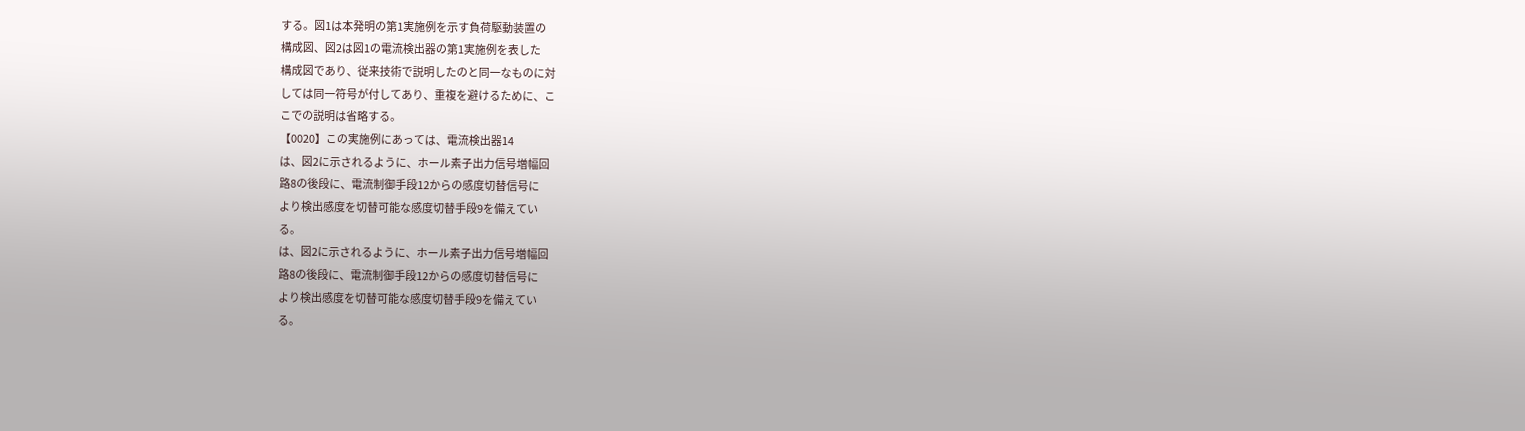する。図1は本発明の第1実施例を示す負荷駆動装置の
構成図、図2は図1の電流検出器の第1実施例を表した
構成図であり、従来技術で説明したのと同一なものに対
しては同一符号が付してあり、重複を避けるために、こ
こでの説明は省略する。
【0020】この実施例にあっては、電流検出器14
は、図2に示されるように、ホール素子出力信号増幅回
路8の後段に、電流制御手段12からの感度切替信号に
より検出感度を切替可能な感度切替手段9を備えてい
る。
は、図2に示されるように、ホール素子出力信号増幅回
路8の後段に、電流制御手段12からの感度切替信号に
より検出感度を切替可能な感度切替手段9を備えてい
る。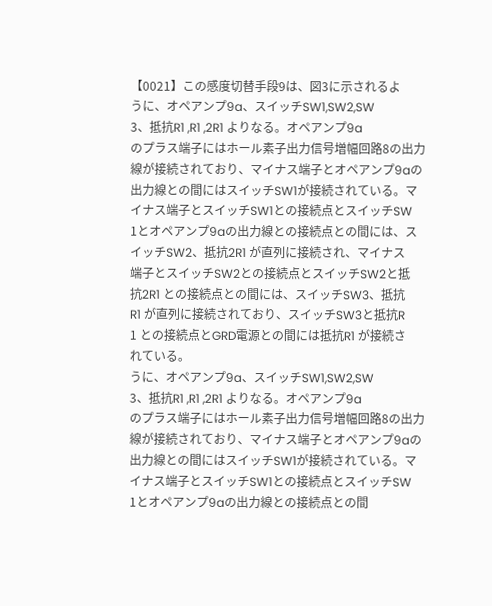【0021】この感度切替手段9は、図3に示されるよ
うに、オペアンプ9a、スイッチSW1,SW2,SW
3、抵抗R1 ,R1 ,2R1 よりなる。オペアンプ9a
のプラス端子にはホール素子出力信号増幅回路8の出力
線が接続されており、マイナス端子とオペアンプ9aの
出力線との間にはスイッチSW1が接続されている。マ
イナス端子とスイッチSW1との接続点とスイッチSW
1とオペアンプ9aの出力線との接続点との間には、ス
イッチSW2、抵抗2R1 が直列に接続され、マイナス
端子とスイッチSW2との接続点とスイッチSW2と抵
抗2R1 との接続点との間には、スイッチSW3、抵抗
R1 が直列に接続されており、スイッチSW3と抵抗R
1 との接続点とGRD電源との間には抵抗R1 が接続さ
れている。
うに、オペアンプ9a、スイッチSW1,SW2,SW
3、抵抗R1 ,R1 ,2R1 よりなる。オペアンプ9a
のプラス端子にはホール素子出力信号増幅回路8の出力
線が接続されており、マイナス端子とオペアンプ9aの
出力線との間にはスイッチSW1が接続されている。マ
イナス端子とスイッチSW1との接続点とスイッチSW
1とオペアンプ9aの出力線との接続点との間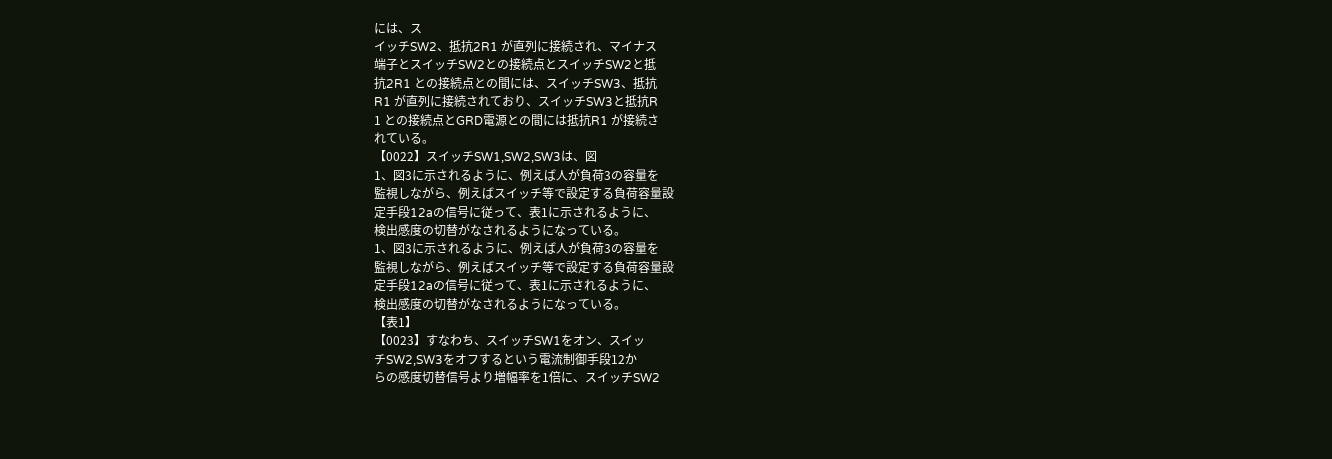には、ス
イッチSW2、抵抗2R1 が直列に接続され、マイナス
端子とスイッチSW2との接続点とスイッチSW2と抵
抗2R1 との接続点との間には、スイッチSW3、抵抗
R1 が直列に接続されており、スイッチSW3と抵抗R
1 との接続点とGRD電源との間には抵抗R1 が接続さ
れている。
【0022】スイッチSW1,SW2,SW3は、図
1、図3に示されるように、例えば人が負荷3の容量を
監視しながら、例えばスイッチ等で設定する負荷容量設
定手段12aの信号に従って、表1に示されるように、
検出感度の切替がなされるようになっている。
1、図3に示されるように、例えば人が負荷3の容量を
監視しながら、例えばスイッチ等で設定する負荷容量設
定手段12aの信号に従って、表1に示されるように、
検出感度の切替がなされるようになっている。
【表1】
【0023】すなわち、スイッチSW1をオン、スイッ
チSW2,SW3をオフするという電流制御手段12か
らの感度切替信号より増幅率を1倍に、スイッチSW2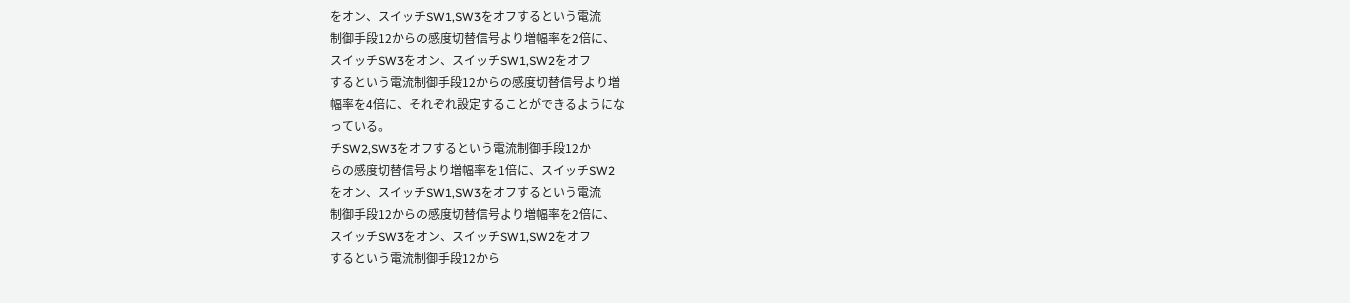をオン、スイッチSW1,SW3をオフするという電流
制御手段12からの感度切替信号より増幅率を2倍に、
スイッチSW3をオン、スイッチSW1,SW2をオフ
するという電流制御手段12からの感度切替信号より増
幅率を4倍に、それぞれ設定することができるようにな
っている。
チSW2,SW3をオフするという電流制御手段12か
らの感度切替信号より増幅率を1倍に、スイッチSW2
をオン、スイッチSW1,SW3をオフするという電流
制御手段12からの感度切替信号より増幅率を2倍に、
スイッチSW3をオン、スイッチSW1,SW2をオフ
するという電流制御手段12から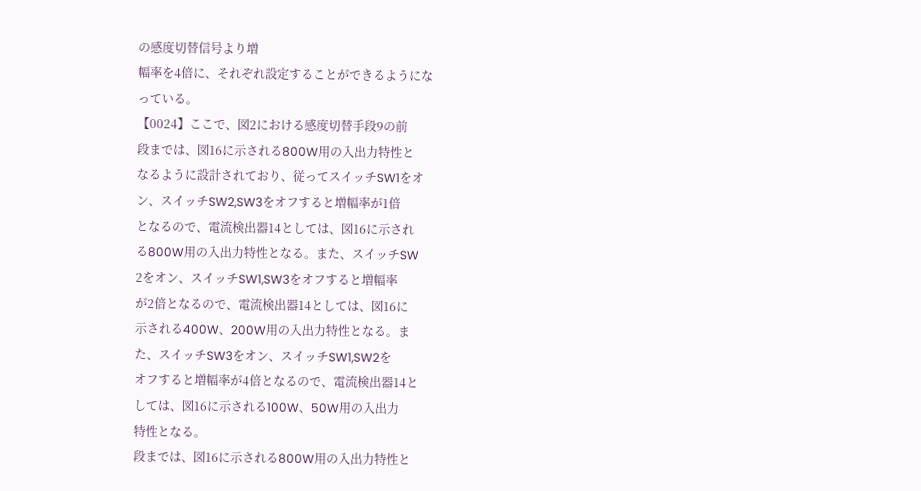の感度切替信号より増
幅率を4倍に、それぞれ設定することができるようにな
っている。
【0024】ここで、図2における感度切替手段9の前
段までは、図16に示される800W用の入出力特性と
なるように設計されており、従ってスイッチSW1をオ
ン、スイッチSW2,SW3をオフすると増幅率が1倍
となるので、電流検出器14としては、図16に示され
る800W用の入出力特性となる。また、スイッチSW
2をオン、スイッチSW1,SW3をオフすると増幅率
が2倍となるので、電流検出器14としては、図16に
示される400W、200W用の入出力特性となる。ま
た、スイッチSW3をオン、スイッチSW1,SW2を
オフすると増幅率が4倍となるので、電流検出器14と
しては、図16に示される100W、50W用の入出力
特性となる。
段までは、図16に示される800W用の入出力特性と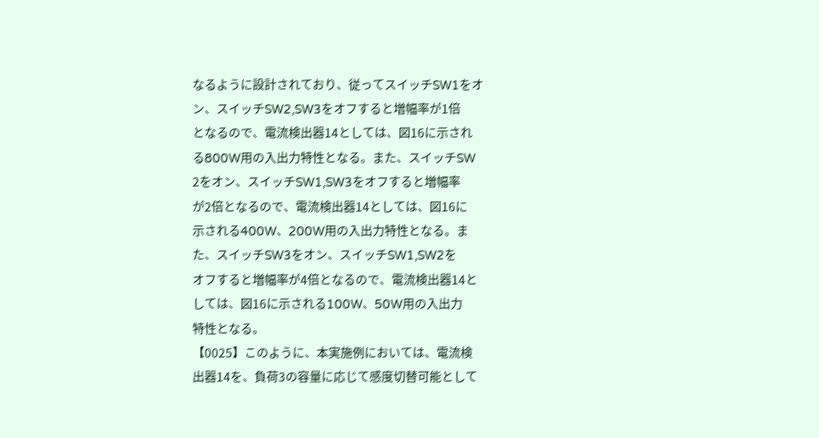なるように設計されており、従ってスイッチSW1をオ
ン、スイッチSW2,SW3をオフすると増幅率が1倍
となるので、電流検出器14としては、図16に示され
る800W用の入出力特性となる。また、スイッチSW
2をオン、スイッチSW1,SW3をオフすると増幅率
が2倍となるので、電流検出器14としては、図16に
示される400W、200W用の入出力特性となる。ま
た、スイッチSW3をオン、スイッチSW1,SW2を
オフすると増幅率が4倍となるので、電流検出器14と
しては、図16に示される100W、50W用の入出力
特性となる。
【0025】このように、本実施例においては、電流検
出器14を、負荷3の容量に応じて感度切替可能として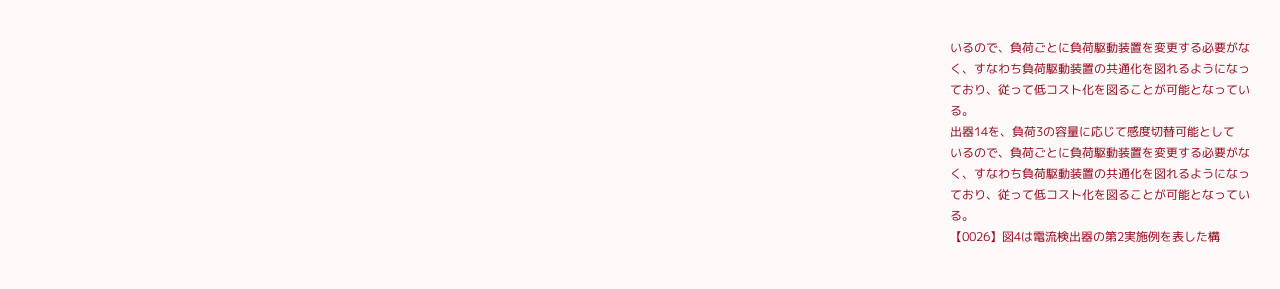いるので、負荷ごとに負荷駆動装置を変更する必要がな
く、すなわち負荷駆動装置の共通化を図れるようになっ
ており、従って低コスト化を図ることが可能となってい
る。
出器14を、負荷3の容量に応じて感度切替可能として
いるので、負荷ごとに負荷駆動装置を変更する必要がな
く、すなわち負荷駆動装置の共通化を図れるようになっ
ており、従って低コスト化を図ることが可能となってい
る。
【0026】図4は電流検出器の第2実施例を表した構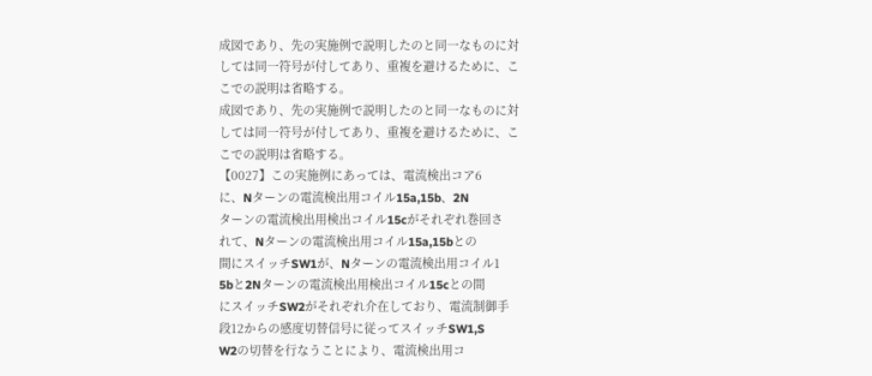成図であり、先の実施例で説明したのと同一なものに対
しては同一符号が付してあり、重複を避けるために、こ
こでの説明は省略する。
成図であり、先の実施例で説明したのと同一なものに対
しては同一符号が付してあり、重複を避けるために、こ
こでの説明は省略する。
【0027】この実施例にあっては、電流検出コア6
に、Nターンの電流検出用コイル15a,15b、2N
ターンの電流検出用検出コイル15cがそれぞれ巻回さ
れて、Nターンの電流検出用コイル15a,15bとの
間にスイッチSW1が、Nターンの電流検出用コイル1
5bと2Nターンの電流検出用検出コイル15cとの間
にスイッチSW2がそれぞれ介在しており、電流制御手
段12からの感度切替信号に従ってスイッチSW1,S
W2の切替を行なうことにより、電流検出用コ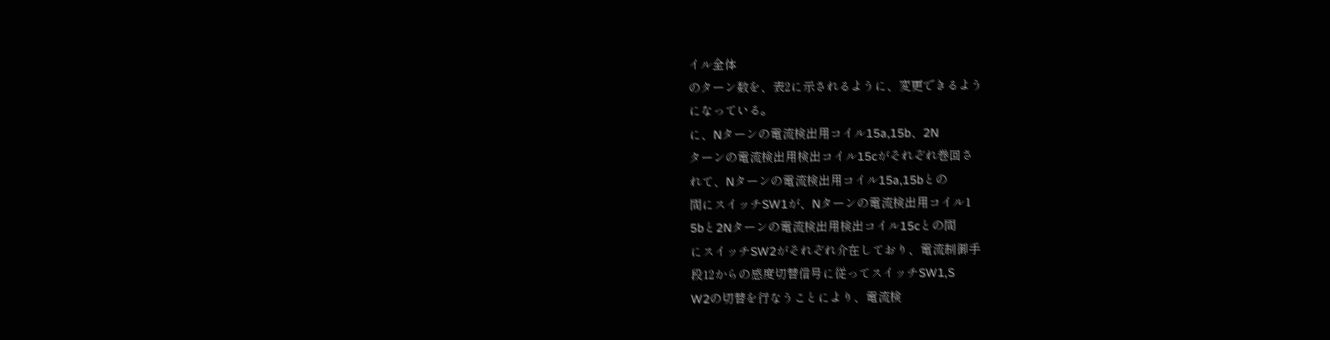イル全体
のターン数を、表2に示されるように、変更できるよう
になっている。
に、Nターンの電流検出用コイル15a,15b、2N
ターンの電流検出用検出コイル15cがそれぞれ巻回さ
れて、Nターンの電流検出用コイル15a,15bとの
間にスイッチSW1が、Nターンの電流検出用コイル1
5bと2Nターンの電流検出用検出コイル15cとの間
にスイッチSW2がそれぞれ介在しており、電流制御手
段12からの感度切替信号に従ってスイッチSW1,S
W2の切替を行なうことにより、電流検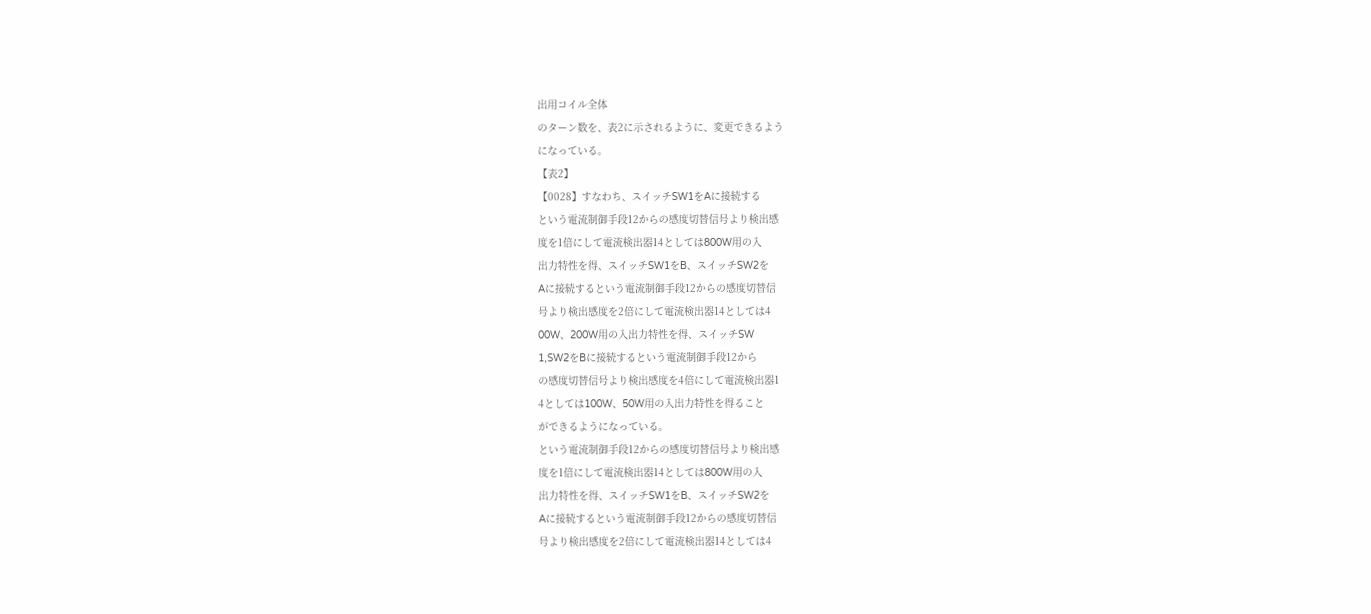出用コイル全体
のターン数を、表2に示されるように、変更できるよう
になっている。
【表2】
【0028】すなわち、スイッチSW1をAに接続する
という電流制御手段12からの感度切替信号より検出感
度を1倍にして電流検出器14としては800W用の入
出力特性を得、スイッチSW1をB、スイッチSW2を
Aに接続するという電流制御手段12からの感度切替信
号より検出感度を2倍にして電流検出器14としては4
00W、200W用の入出力特性を得、スイッチSW
1,SW2をBに接続するという電流制御手段12から
の感度切替信号より検出感度を4倍にして電流検出器1
4としては100W、50W用の入出力特性を得ること
ができるようになっている。
という電流制御手段12からの感度切替信号より検出感
度を1倍にして電流検出器14としては800W用の入
出力特性を得、スイッチSW1をB、スイッチSW2を
Aに接続するという電流制御手段12からの感度切替信
号より検出感度を2倍にして電流検出器14としては4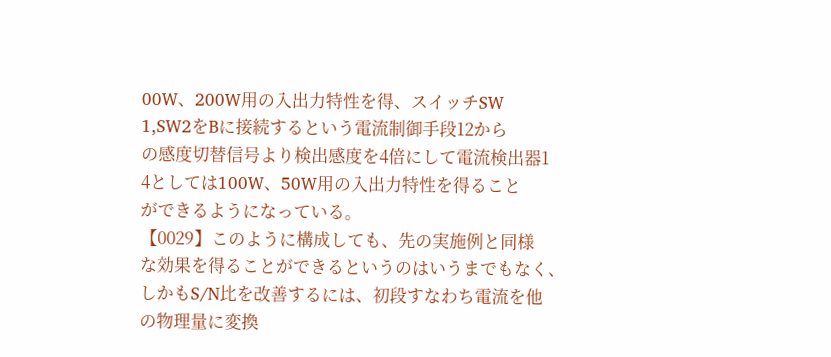00W、200W用の入出力特性を得、スイッチSW
1,SW2をBに接続するという電流制御手段12から
の感度切替信号より検出感度を4倍にして電流検出器1
4としては100W、50W用の入出力特性を得ること
ができるようになっている。
【0029】このように構成しても、先の実施例と同様
な効果を得ることができるというのはいうまでもなく、
しかもS/N比を改善するには、初段すなわち電流を他
の物理量に変換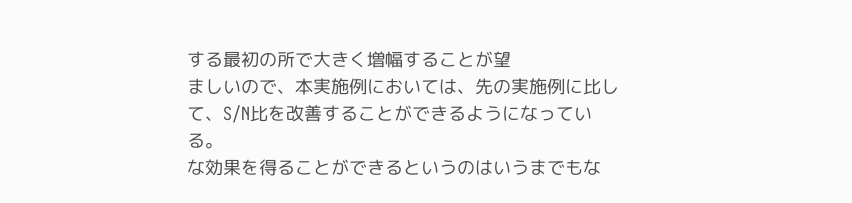する最初の所で大きく増幅することが望
ましいので、本実施例においては、先の実施例に比し
て、S/N比を改善することができるようになってい
る。
な効果を得ることができるというのはいうまでもな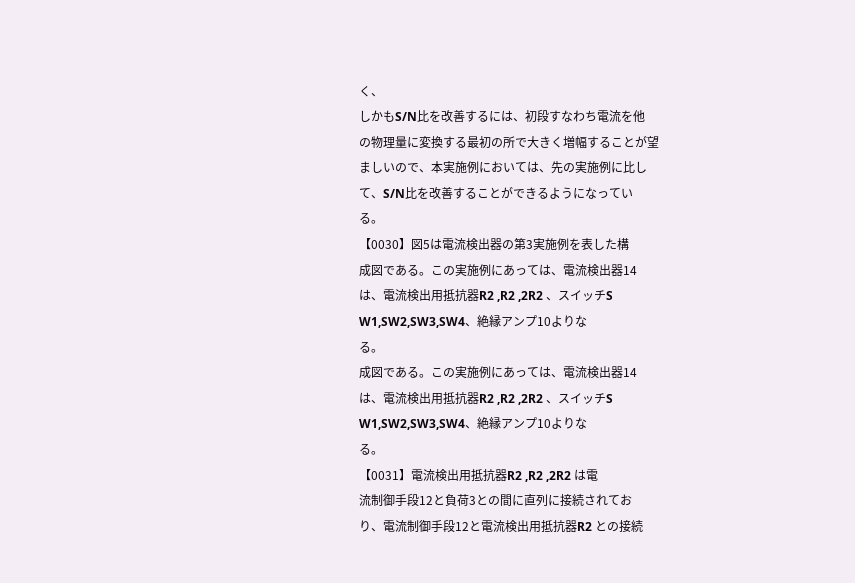く、
しかもS/N比を改善するには、初段すなわち電流を他
の物理量に変換する最初の所で大きく増幅することが望
ましいので、本実施例においては、先の実施例に比し
て、S/N比を改善することができるようになってい
る。
【0030】図5は電流検出器の第3実施例を表した構
成図である。この実施例にあっては、電流検出器14
は、電流検出用抵抗器R2 ,R2 ,2R2 、スイッチS
W1,SW2,SW3,SW4、絶縁アンプ10よりな
る。
成図である。この実施例にあっては、電流検出器14
は、電流検出用抵抗器R2 ,R2 ,2R2 、スイッチS
W1,SW2,SW3,SW4、絶縁アンプ10よりな
る。
【0031】電流検出用抵抗器R2 ,R2 ,2R2 は電
流制御手段12と負荷3との間に直列に接続されてお
り、電流制御手段12と電流検出用抵抗器R2 との接続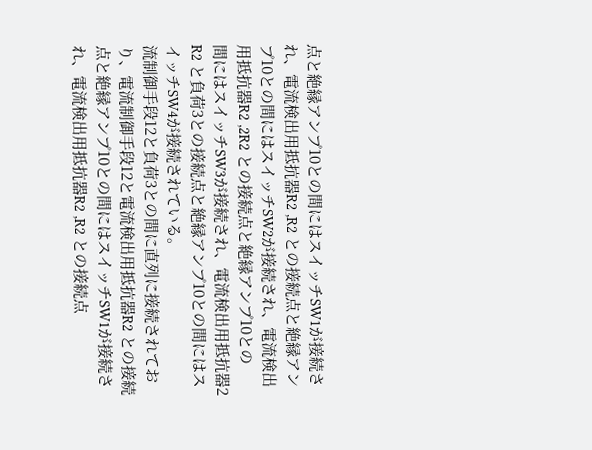点と絶縁アンプ10との間にはスイッチSW1が接続さ
れ、電流検出用抵抗器R2 ,R2 との接続点と絶縁アン
プ10との間にはスイッチSW2が接続され、電流検出
用抵抗器R2 ,2R2 との接続点と絶縁アンプ10との
間にはスイッチSW3が接続され、電流検出用抵抗器2
R2 と負荷3との接続点と絶縁アンプ10との間にはス
イッチSW4が接続されている。
流制御手段12と負荷3との間に直列に接続されてお
り、電流制御手段12と電流検出用抵抗器R2 との接続
点と絶縁アンプ10との間にはスイッチSW1が接続さ
れ、電流検出用抵抗器R2 ,R2 との接続点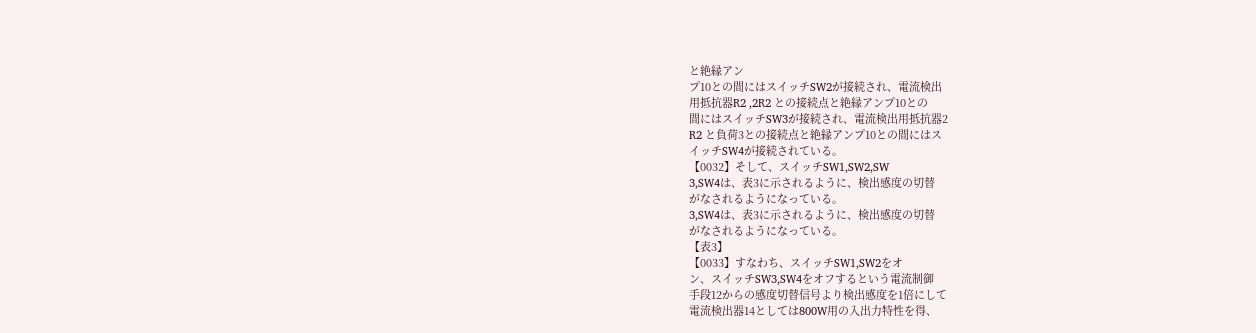と絶縁アン
プ10との間にはスイッチSW2が接続され、電流検出
用抵抗器R2 ,2R2 との接続点と絶縁アンプ10との
間にはスイッチSW3が接続され、電流検出用抵抗器2
R2 と負荷3との接続点と絶縁アンプ10との間にはス
イッチSW4が接続されている。
【0032】そして、スイッチSW1,SW2,SW
3,SW4は、表3に示されるように、検出感度の切替
がなされるようになっている。
3,SW4は、表3に示されるように、検出感度の切替
がなされるようになっている。
【表3】
【0033】すなわち、スイッチSW1,SW2をオ
ン、スイッチSW3,SW4をオフするという電流制御
手段12からの感度切替信号より検出感度を1倍にして
電流検出器14としては800W用の入出力特性を得、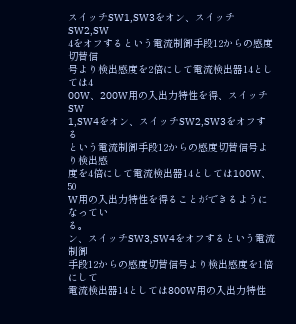スイッチSW1,SW3をオン、スイッチSW2,SW
4をオフするという電流制御手段12からの感度切替信
号より検出感度を2倍にして電流検出器14としては4
00W、200W用の入出力特性を得、スイッチSW
1,SW4をオン、スイッチSW2,SW3をオフする
という電流制御手段12からの感度切替信号より検出感
度を4倍にして電流検出器14としては100W、50
W用の入出力特性を得ることができるようになってい
る。
ン、スイッチSW3,SW4をオフするという電流制御
手段12からの感度切替信号より検出感度を1倍にして
電流検出器14としては800W用の入出力特性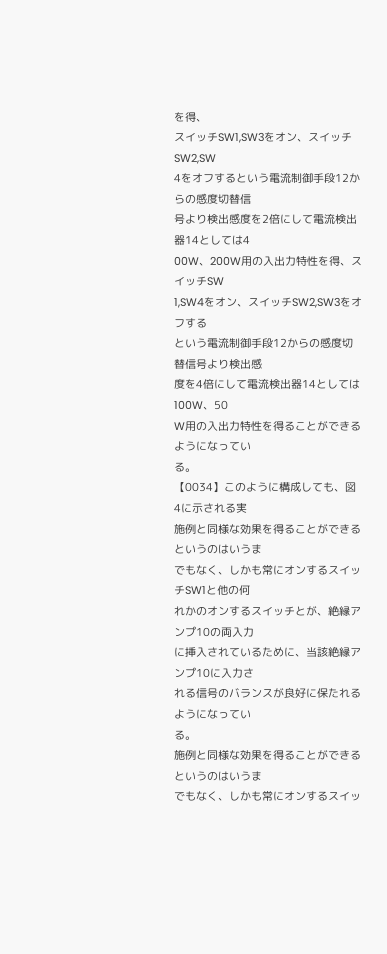を得、
スイッチSW1,SW3をオン、スイッチSW2,SW
4をオフするという電流制御手段12からの感度切替信
号より検出感度を2倍にして電流検出器14としては4
00W、200W用の入出力特性を得、スイッチSW
1,SW4をオン、スイッチSW2,SW3をオフする
という電流制御手段12からの感度切替信号より検出感
度を4倍にして電流検出器14としては100W、50
W用の入出力特性を得ることができるようになってい
る。
【0034】このように構成しても、図4に示される実
施例と同様な効果を得ることができるというのはいうま
でもなく、しかも常にオンするスイッチSW1と他の何
れかのオンするスイッチとが、絶縁アンプ10の両入力
に挿入されているために、当該絶縁アンプ10に入力さ
れる信号のバランスが良好に保たれるようになってい
る。
施例と同様な効果を得ることができるというのはいうま
でもなく、しかも常にオンするスイッ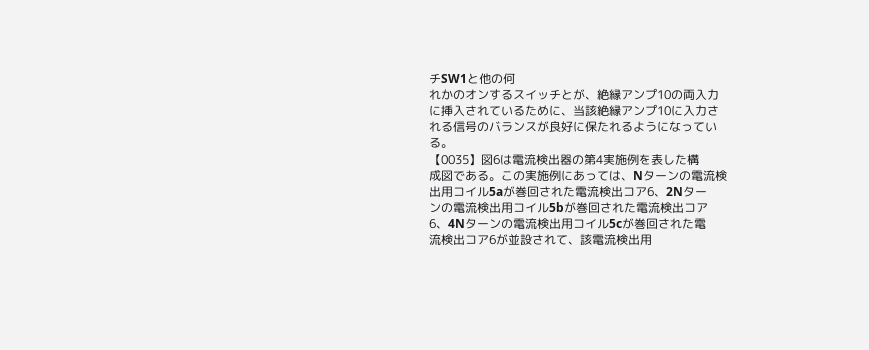チSW1と他の何
れかのオンするスイッチとが、絶縁アンプ10の両入力
に挿入されているために、当該絶縁アンプ10に入力さ
れる信号のバランスが良好に保たれるようになってい
る。
【0035】図6は電流検出器の第4実施例を表した構
成図である。この実施例にあっては、Nターンの電流検
出用コイル5aが巻回された電流検出コア6、2Nター
ンの電流検出用コイル5bが巻回された電流検出コア
6、4Nターンの電流検出用コイル5cが巻回された電
流検出コア6が並設されて、該電流検出用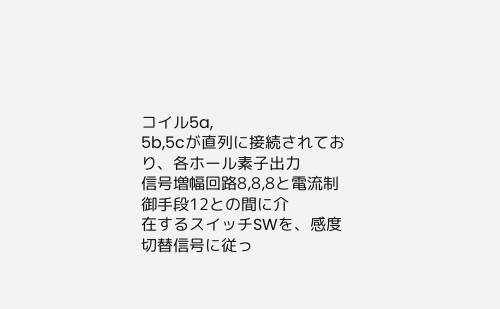コイル5a,
5b,5cが直列に接続されており、各ホール素子出力
信号増幅回路8,8,8と電流制御手段12との間に介
在するスイッチSWを、感度切替信号に従っ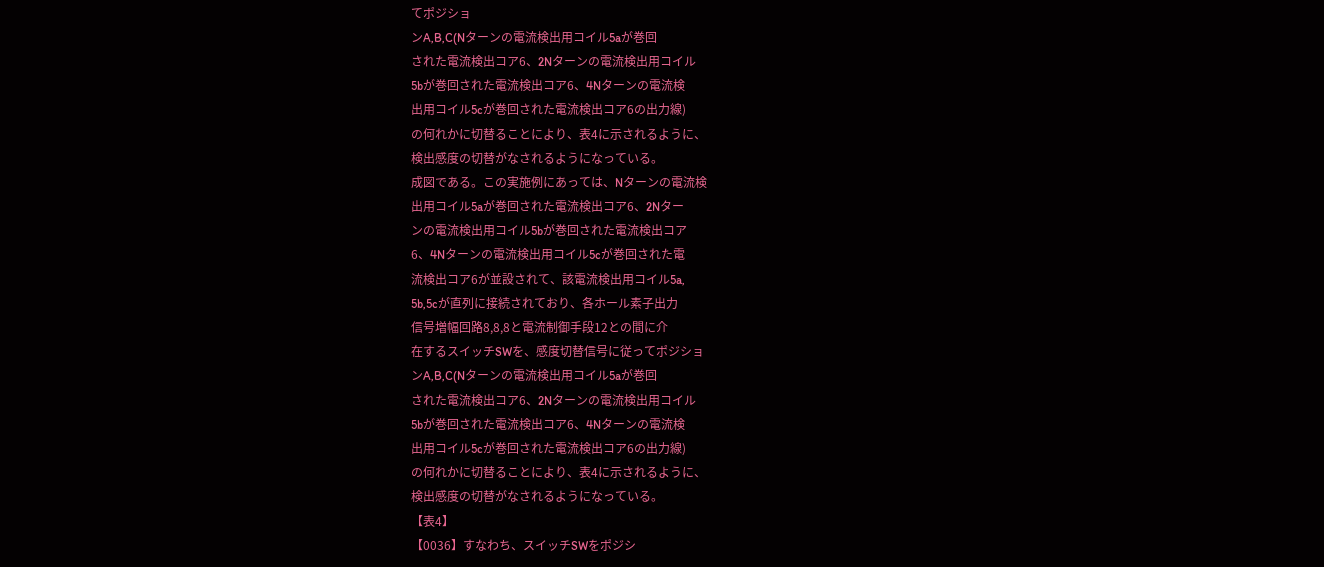てポジショ
ンA,B,C(Nターンの電流検出用コイル5aが巻回
された電流検出コア6、2Nターンの電流検出用コイル
5bが巻回された電流検出コア6、4Nターンの電流検
出用コイル5cが巻回された電流検出コア6の出力線)
の何れかに切替ることにより、表4に示されるように、
検出感度の切替がなされるようになっている。
成図である。この実施例にあっては、Nターンの電流検
出用コイル5aが巻回された電流検出コア6、2Nター
ンの電流検出用コイル5bが巻回された電流検出コア
6、4Nターンの電流検出用コイル5cが巻回された電
流検出コア6が並設されて、該電流検出用コイル5a,
5b,5cが直列に接続されており、各ホール素子出力
信号増幅回路8,8,8と電流制御手段12との間に介
在するスイッチSWを、感度切替信号に従ってポジショ
ンA,B,C(Nターンの電流検出用コイル5aが巻回
された電流検出コア6、2Nターンの電流検出用コイル
5bが巻回された電流検出コア6、4Nターンの電流検
出用コイル5cが巻回された電流検出コア6の出力線)
の何れかに切替ることにより、表4に示されるように、
検出感度の切替がなされるようになっている。
【表4】
【0036】すなわち、スイッチSWをポジシ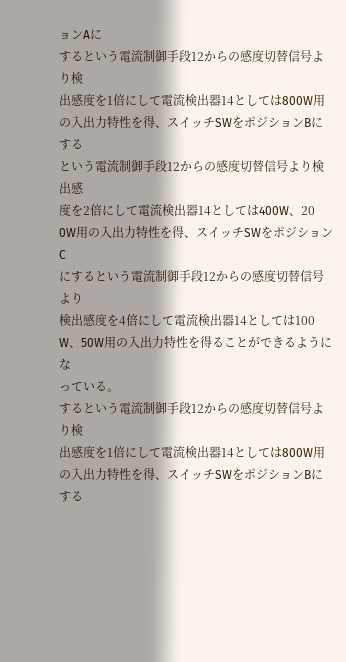ョンAに
するという電流制御手段12からの感度切替信号より検
出感度を1倍にして電流検出器14としては800W用
の入出力特性を得、スイッチSWをポジションBにする
という電流制御手段12からの感度切替信号より検出感
度を2倍にして電流検出器14としては400W、20
0W用の入出力特性を得、スイッチSWをポジションC
にするという電流制御手段12からの感度切替信号より
検出感度を4倍にして電流検出器14としては100
W、50W用の入出力特性を得ることができるようにな
っている。
するという電流制御手段12からの感度切替信号より検
出感度を1倍にして電流検出器14としては800W用
の入出力特性を得、スイッチSWをポジションBにする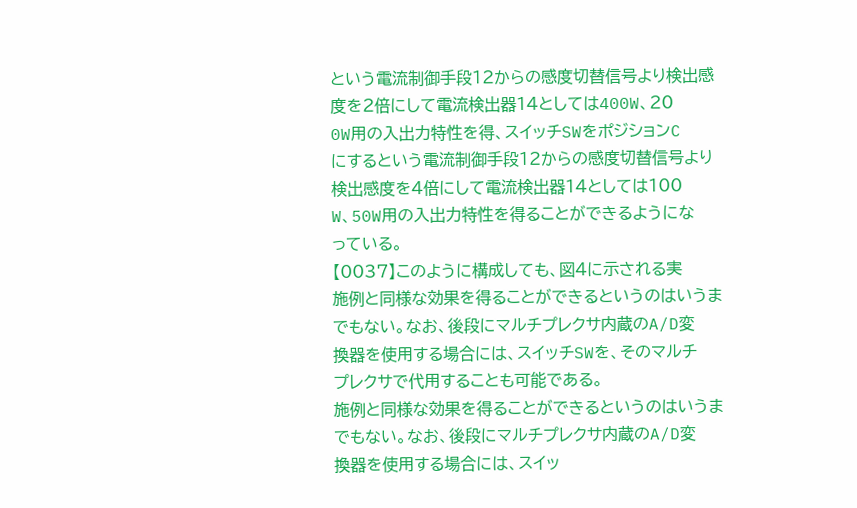という電流制御手段12からの感度切替信号より検出感
度を2倍にして電流検出器14としては400W、20
0W用の入出力特性を得、スイッチSWをポジションC
にするという電流制御手段12からの感度切替信号より
検出感度を4倍にして電流検出器14としては100
W、50W用の入出力特性を得ることができるようにな
っている。
【0037】このように構成しても、図4に示される実
施例と同様な効果を得ることができるというのはいうま
でもない。なお、後段にマルチプレクサ内蔵のA/D変
換器を使用する場合には、スイッチSWを、そのマルチ
プレクサで代用することも可能である。
施例と同様な効果を得ることができるというのはいうま
でもない。なお、後段にマルチプレクサ内蔵のA/D変
換器を使用する場合には、スイッ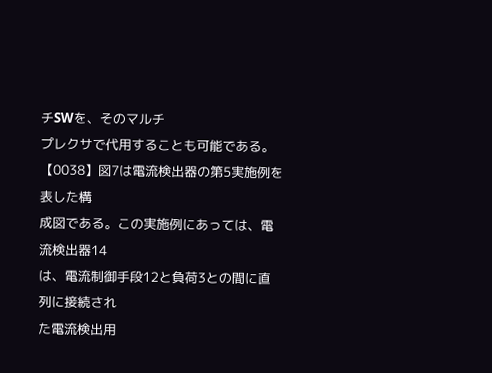チSWを、そのマルチ
プレクサで代用することも可能である。
【0038】図7は電流検出器の第5実施例を表した構
成図である。この実施例にあっては、電流検出器14
は、電流制御手段12と負荷3との間に直列に接続され
た電流検出用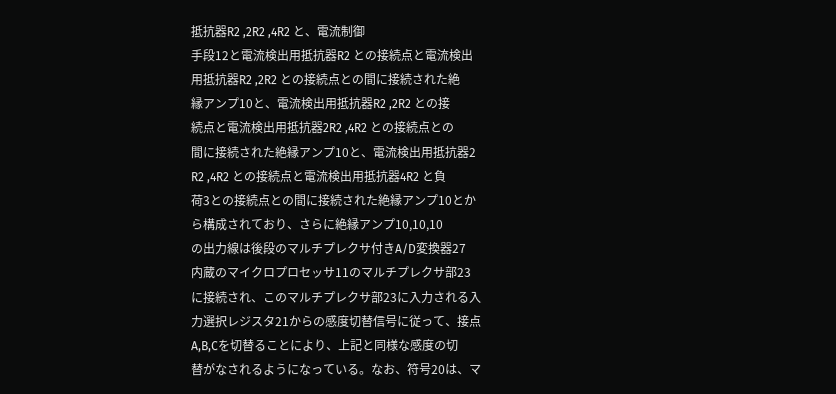抵抗器R2 ,2R2 ,4R2 と、電流制御
手段12と電流検出用抵抗器R2 との接続点と電流検出
用抵抗器R2 ,2R2 との接続点との間に接続された絶
縁アンプ10と、電流検出用抵抗器R2 ,2R2 との接
続点と電流検出用抵抗器2R2 ,4R2 との接続点との
間に接続された絶縁アンプ10と、電流検出用抵抗器2
R2 ,4R2 との接続点と電流検出用抵抗器4R2 と負
荷3との接続点との間に接続された絶縁アンプ10とか
ら構成されており、さらに絶縁アンプ10,10,10
の出力線は後段のマルチプレクサ付きA/D変換器27
内蔵のマイクロプロセッサ11のマルチプレクサ部23
に接続され、このマルチプレクサ部23に入力される入
力選択レジスタ21からの感度切替信号に従って、接点
A,B,Cを切替ることにより、上記と同様な感度の切
替がなされるようになっている。なお、符号20は、マ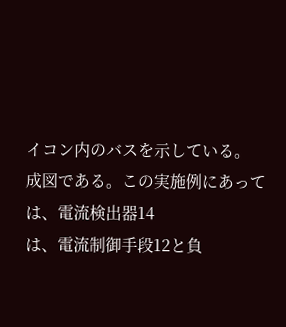イコン内のバスを示している。
成図である。この実施例にあっては、電流検出器14
は、電流制御手段12と負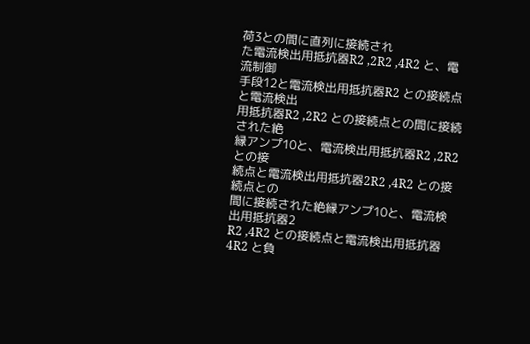荷3との間に直列に接続され
た電流検出用抵抗器R2 ,2R2 ,4R2 と、電流制御
手段12と電流検出用抵抗器R2 との接続点と電流検出
用抵抗器R2 ,2R2 との接続点との間に接続された絶
縁アンプ10と、電流検出用抵抗器R2 ,2R2 との接
続点と電流検出用抵抗器2R2 ,4R2 との接続点との
間に接続された絶縁アンプ10と、電流検出用抵抗器2
R2 ,4R2 との接続点と電流検出用抵抗器4R2 と負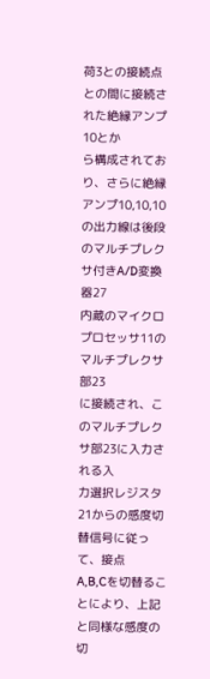荷3との接続点との間に接続された絶縁アンプ10とか
ら構成されており、さらに絶縁アンプ10,10,10
の出力線は後段のマルチプレクサ付きA/D変換器27
内蔵のマイクロプロセッサ11のマルチプレクサ部23
に接続され、このマルチプレクサ部23に入力される入
力選択レジスタ21からの感度切替信号に従って、接点
A,B,Cを切替ることにより、上記と同様な感度の切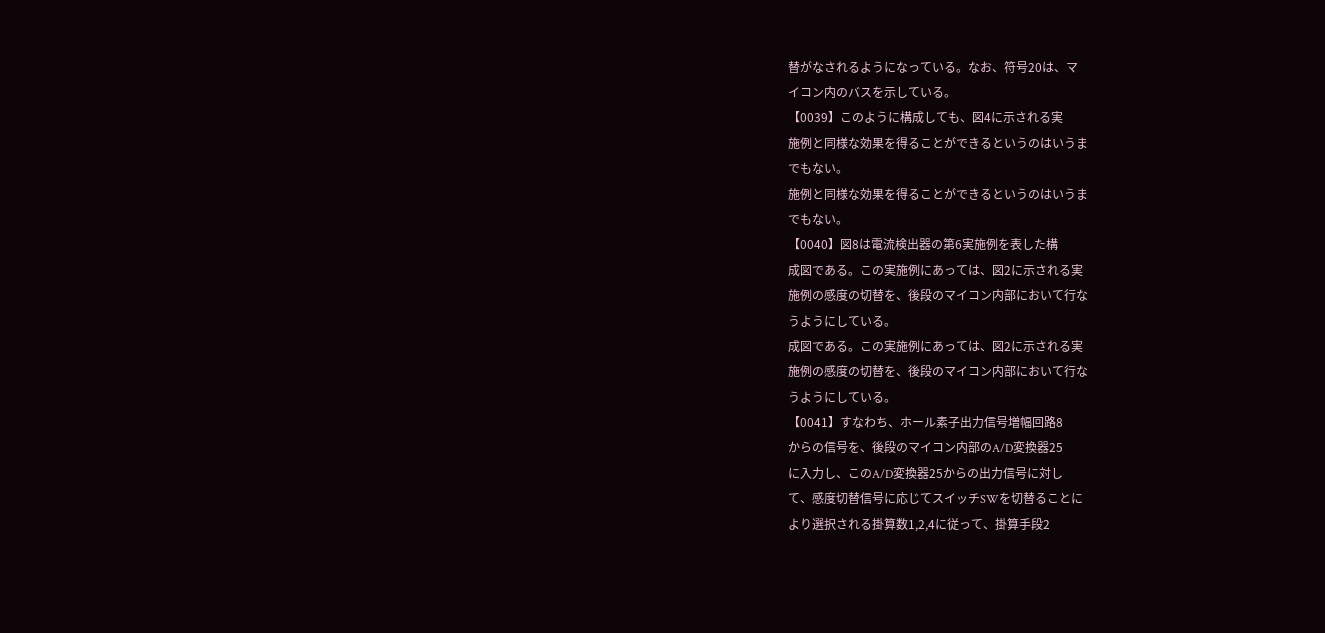替がなされるようになっている。なお、符号20は、マ
イコン内のバスを示している。
【0039】このように構成しても、図4に示される実
施例と同様な効果を得ることができるというのはいうま
でもない。
施例と同様な効果を得ることができるというのはいうま
でもない。
【0040】図8は電流検出器の第6実施例を表した構
成図である。この実施例にあっては、図2に示される実
施例の感度の切替を、後段のマイコン内部において行な
うようにしている。
成図である。この実施例にあっては、図2に示される実
施例の感度の切替を、後段のマイコン内部において行な
うようにしている。
【0041】すなわち、ホール素子出力信号増幅回路8
からの信号を、後段のマイコン内部のA/D変換器25
に入力し、このA/D変換器25からの出力信号に対し
て、感度切替信号に応じてスイッチSWを切替ることに
より選択される掛算数1,2,4に従って、掛算手段2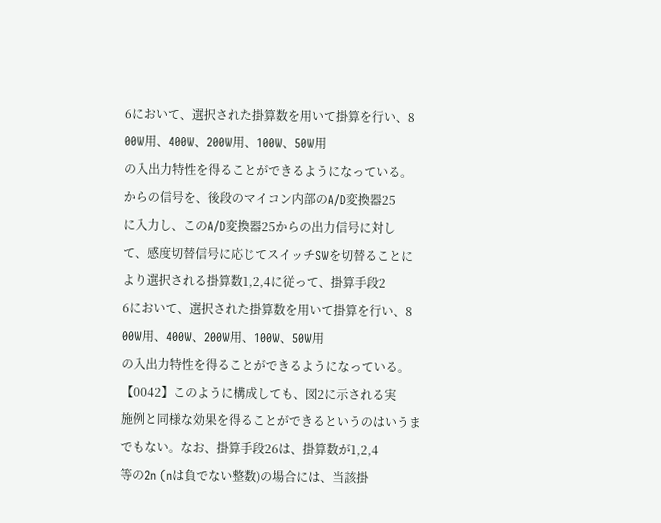6において、選択された掛算数を用いて掛算を行い、8
00W用、400W、200W用、100W、50W用
の入出力特性を得ることができるようになっている。
からの信号を、後段のマイコン内部のA/D変換器25
に入力し、このA/D変換器25からの出力信号に対し
て、感度切替信号に応じてスイッチSWを切替ることに
より選択される掛算数1,2,4に従って、掛算手段2
6において、選択された掛算数を用いて掛算を行い、8
00W用、400W、200W用、100W、50W用
の入出力特性を得ることができるようになっている。
【0042】このように構成しても、図2に示される実
施例と同様な効果を得ることができるというのはいうま
でもない。なお、掛算手段26は、掛算数が1,2,4
等の2n (nは負でない整数)の場合には、当該掛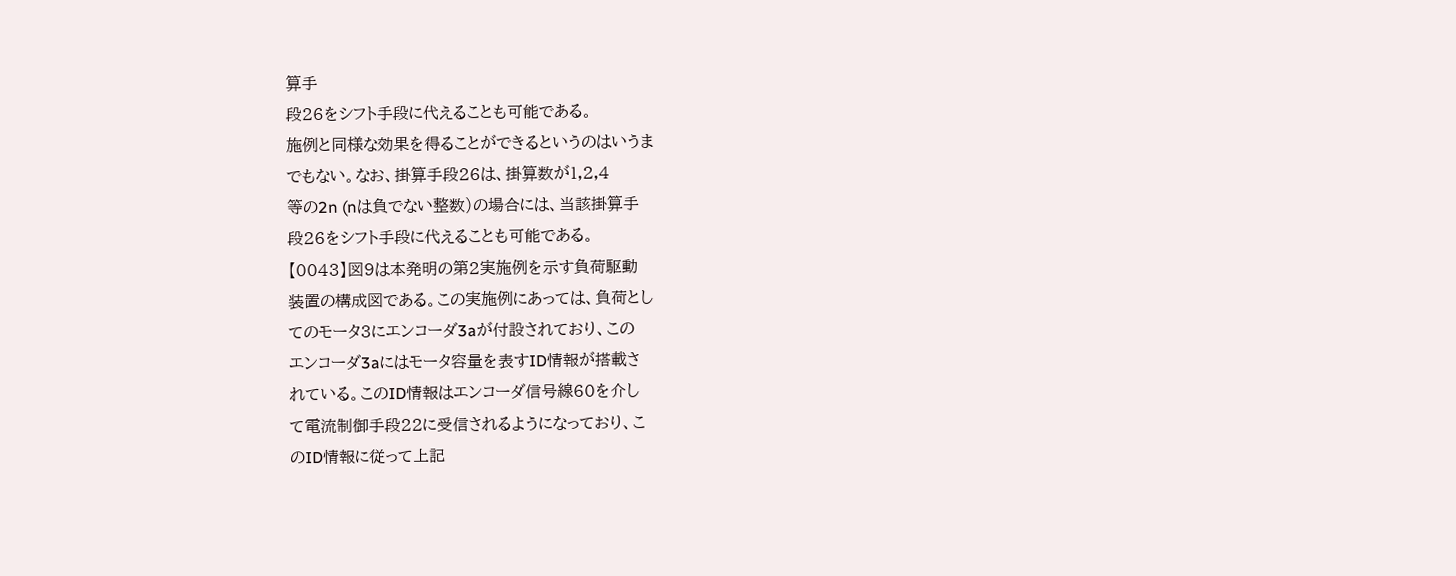算手
段26をシフト手段に代えることも可能である。
施例と同様な効果を得ることができるというのはいうま
でもない。なお、掛算手段26は、掛算数が1,2,4
等の2n (nは負でない整数)の場合には、当該掛算手
段26をシフト手段に代えることも可能である。
【0043】図9は本発明の第2実施例を示す負荷駆動
装置の構成図である。この実施例にあっては、負荷とし
てのモータ3にエンコーダ3aが付設されており、この
エンコーダ3aにはモータ容量を表すID情報が搭載さ
れている。このID情報はエンコーダ信号線60を介し
て電流制御手段22に受信されるようになっており、こ
のID情報に従って上記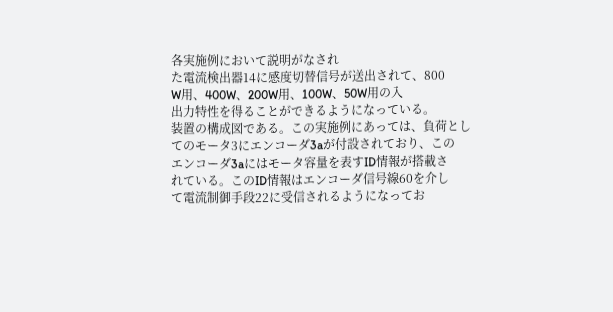各実施例において説明がなされ
た電流検出器14に感度切替信号が送出されて、800
W用、400W、200W用、100W、50W用の入
出力特性を得ることができるようになっている。
装置の構成図である。この実施例にあっては、負荷とし
てのモータ3にエンコーダ3aが付設されており、この
エンコーダ3aにはモータ容量を表すID情報が搭載さ
れている。このID情報はエンコーダ信号線60を介し
て電流制御手段22に受信されるようになってお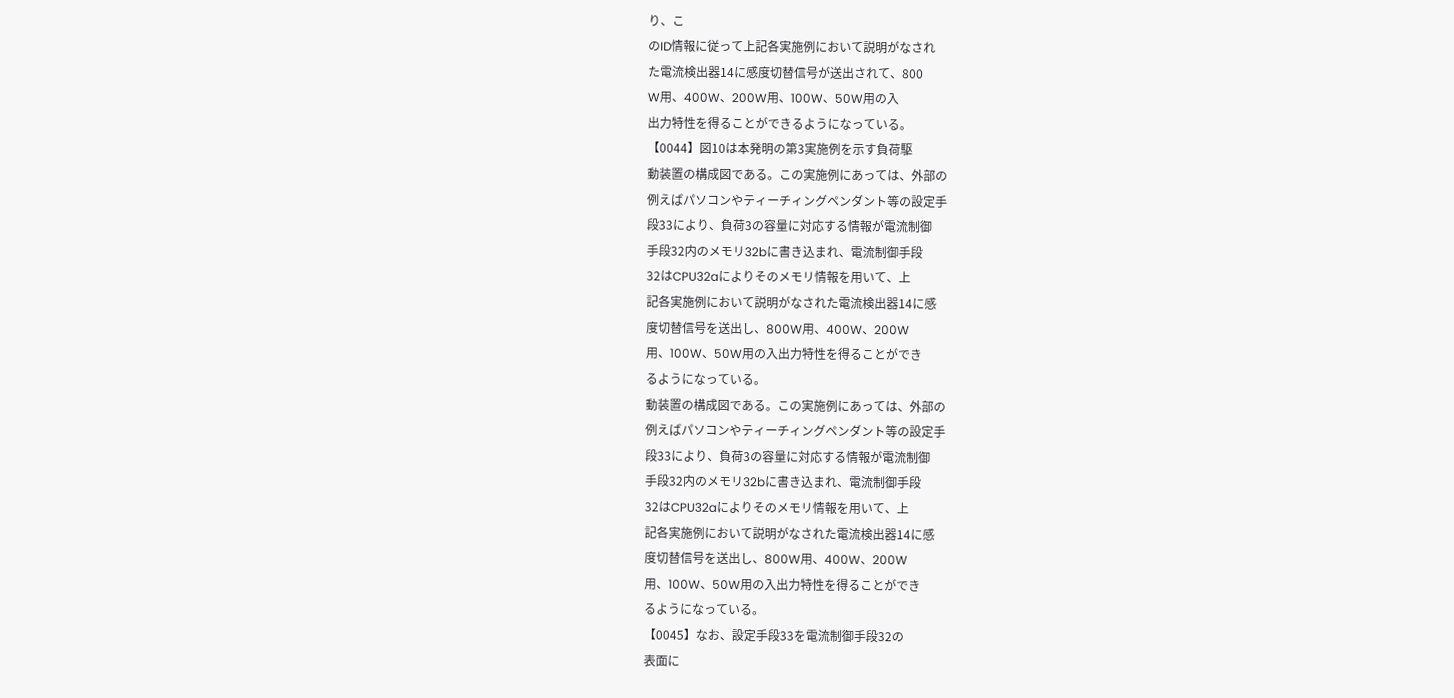り、こ
のID情報に従って上記各実施例において説明がなされ
た電流検出器14に感度切替信号が送出されて、800
W用、400W、200W用、100W、50W用の入
出力特性を得ることができるようになっている。
【0044】図10は本発明の第3実施例を示す負荷駆
動装置の構成図である。この実施例にあっては、外部の
例えばパソコンやティーチィングペンダント等の設定手
段33により、負荷3の容量に対応する情報が電流制御
手段32内のメモリ32bに書き込まれ、電流制御手段
32はCPU32aによりそのメモリ情報を用いて、上
記各実施例において説明がなされた電流検出器14に感
度切替信号を送出し、800W用、400W、200W
用、100W、50W用の入出力特性を得ることができ
るようになっている。
動装置の構成図である。この実施例にあっては、外部の
例えばパソコンやティーチィングペンダント等の設定手
段33により、負荷3の容量に対応する情報が電流制御
手段32内のメモリ32bに書き込まれ、電流制御手段
32はCPU32aによりそのメモリ情報を用いて、上
記各実施例において説明がなされた電流検出器14に感
度切替信号を送出し、800W用、400W、200W
用、100W、50W用の入出力特性を得ることができ
るようになっている。
【0045】なお、設定手段33を電流制御手段32の
表面に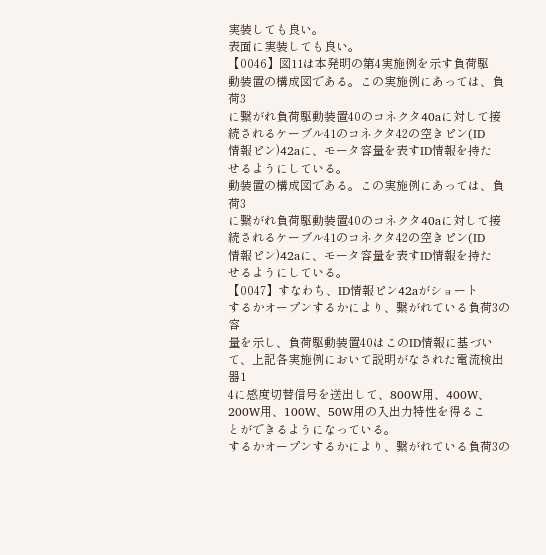実装しても良い。
表面に実装しても良い。
【0046】図11は本発明の第4実施例を示す負荷駆
動装置の構成図である。この実施例にあっては、負荷3
に繋がれ負荷駆動装置40のコネクタ40aに対して接
続されるケーブル41のコネクタ42の空きピン(ID
情報ピン)42aに、モータ容量を表すID情報を持た
せるようにしている。
動装置の構成図である。この実施例にあっては、負荷3
に繋がれ負荷駆動装置40のコネクタ40aに対して接
続されるケーブル41のコネクタ42の空きピン(ID
情報ピン)42aに、モータ容量を表すID情報を持た
せるようにしている。
【0047】すなわち、ID情報ピン42aがショート
するかオープンするかにより、繋がれている負荷3の容
量を示し、負荷駆動装置40はこのID情報に基づい
て、上記各実施例において説明がなされた電流検出器1
4に感度切替信号を送出して、800W用、400W、
200W用、100W、50W用の入出力特性を得るこ
とができるようになっている。
するかオープンするかにより、繋がれている負荷3の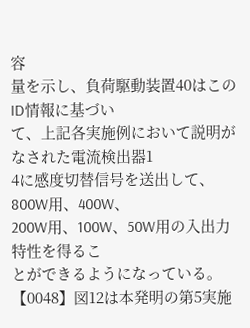容
量を示し、負荷駆動装置40はこのID情報に基づい
て、上記各実施例において説明がなされた電流検出器1
4に感度切替信号を送出して、800W用、400W、
200W用、100W、50W用の入出力特性を得るこ
とができるようになっている。
【0048】図12は本発明の第5実施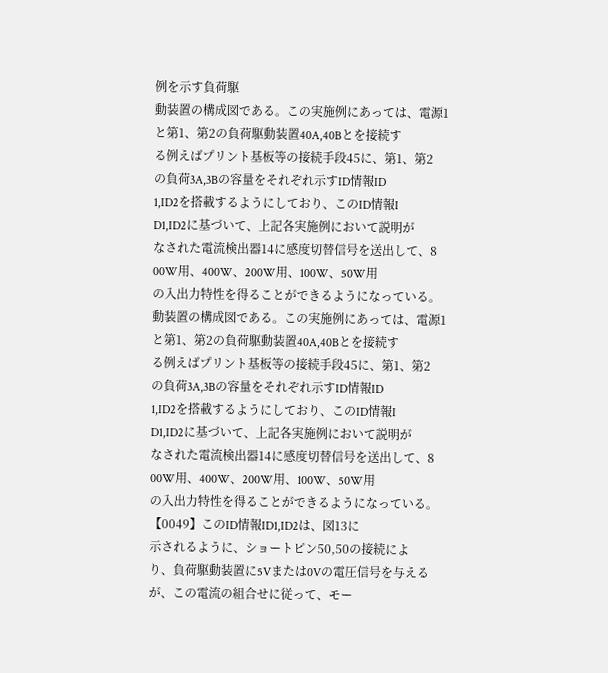例を示す負荷駆
動装置の構成図である。この実施例にあっては、電源1
と第1、第2の負荷駆動装置40A,40Bとを接続す
る例えばプリント基板等の接続手段45に、第1、第2
の負荷3A,3Bの容量をそれぞれ示すID情報ID
1,ID2を搭載するようにしており、このID情報I
D1,ID2に基づいて、上記各実施例において説明が
なされた電流検出器14に感度切替信号を送出して、8
00W用、400W、200W用、100W、50W用
の入出力特性を得ることができるようになっている。
動装置の構成図である。この実施例にあっては、電源1
と第1、第2の負荷駆動装置40A,40Bとを接続す
る例えばプリント基板等の接続手段45に、第1、第2
の負荷3A,3Bの容量をそれぞれ示すID情報ID
1,ID2を搭載するようにしており、このID情報I
D1,ID2に基づいて、上記各実施例において説明が
なされた電流検出器14に感度切替信号を送出して、8
00W用、400W、200W用、100W、50W用
の入出力特性を得ることができるようになっている。
【0049】このID情報ID1,ID2は、図13に
示されるように、ショートピン50,50の接続によ
り、負荷駆動装置に5Vまたは0Vの電圧信号を与える
が、この電流の組合せに従って、モー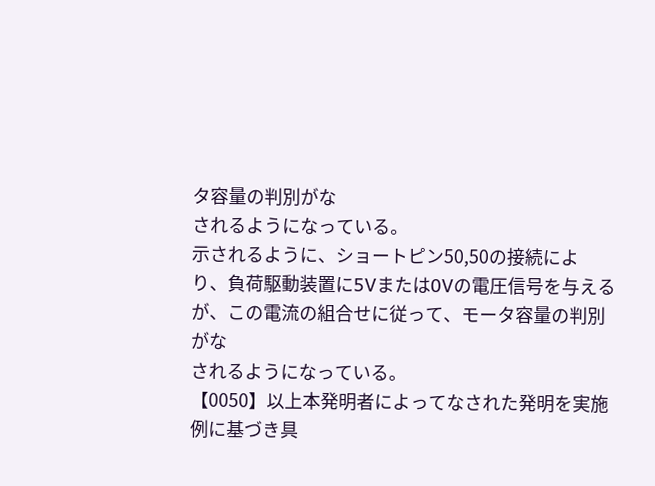タ容量の判別がな
されるようになっている。
示されるように、ショートピン50,50の接続によ
り、負荷駆動装置に5Vまたは0Vの電圧信号を与える
が、この電流の組合せに従って、モータ容量の判別がな
されるようになっている。
【0050】以上本発明者によってなされた発明を実施
例に基づき具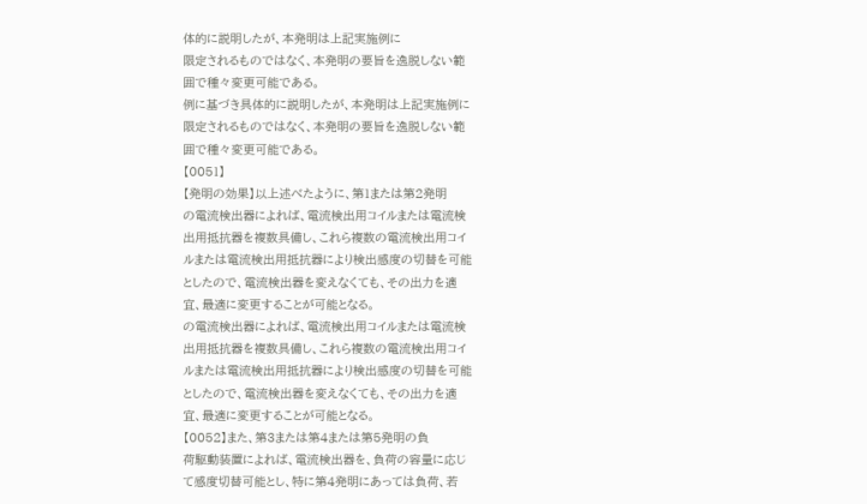体的に説明したが、本発明は上記実施例に
限定されるものではなく、本発明の要旨を逸脱しない範
囲で種々変更可能である。
例に基づき具体的に説明したが、本発明は上記実施例に
限定されるものではなく、本発明の要旨を逸脱しない範
囲で種々変更可能である。
【0051】
【発明の効果】以上述べたように、第1または第2発明
の電流検出器によれば、電流検出用コイルまたは電流検
出用抵抗器を複数具備し、これら複数の電流検出用コイ
ルまたは電流検出用抵抗器により検出感度の切替を可能
としたので、電流検出器を変えなくても、その出力を適
宜、最適に変更することが可能となる。
の電流検出器によれば、電流検出用コイルまたは電流検
出用抵抗器を複数具備し、これら複数の電流検出用コイ
ルまたは電流検出用抵抗器により検出感度の切替を可能
としたので、電流検出器を変えなくても、その出力を適
宜、最適に変更することが可能となる。
【0052】また、第3または第4または第5発明の負
荷駆動装置によれば、電流検出器を、負荷の容量に応じ
て感度切替可能とし、特に第4発明にあっては負荷、若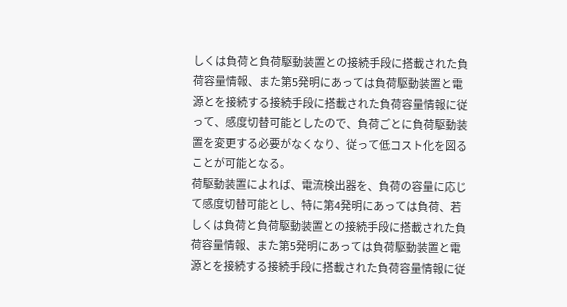しくは負荷と負荷駆動装置との接続手段に搭載された負
荷容量情報、また第5発明にあっては負荷駆動装置と電
源とを接続する接続手段に搭載された負荷容量情報に従
って、感度切替可能としたので、負荷ごとに負荷駆動装
置を変更する必要がなくなり、従って低コスト化を図る
ことが可能となる。
荷駆動装置によれば、電流検出器を、負荷の容量に応じ
て感度切替可能とし、特に第4発明にあっては負荷、若
しくは負荷と負荷駆動装置との接続手段に搭載された負
荷容量情報、また第5発明にあっては負荷駆動装置と電
源とを接続する接続手段に搭載された負荷容量情報に従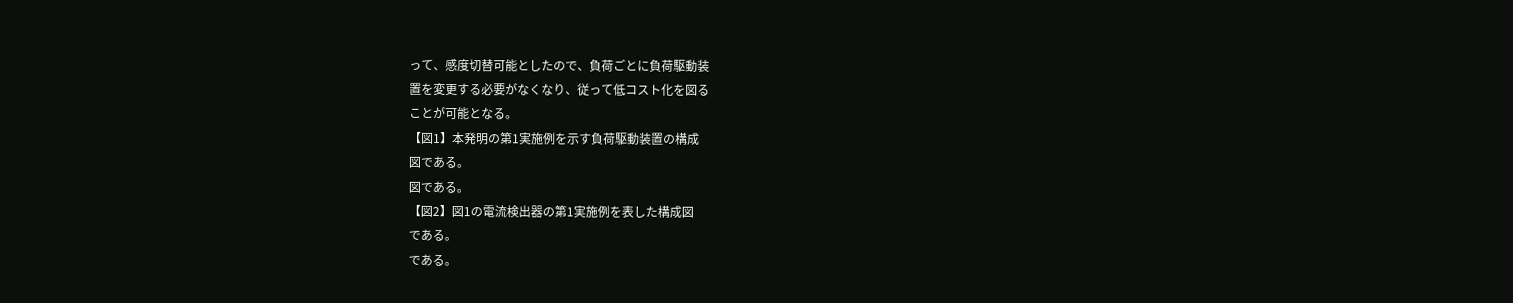って、感度切替可能としたので、負荷ごとに負荷駆動装
置を変更する必要がなくなり、従って低コスト化を図る
ことが可能となる。
【図1】本発明の第1実施例を示す負荷駆動装置の構成
図である。
図である。
【図2】図1の電流検出器の第1実施例を表した構成図
である。
である。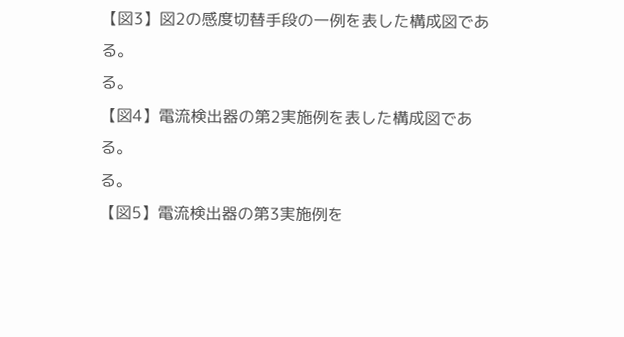【図3】図2の感度切替手段の一例を表した構成図であ
る。
る。
【図4】電流検出器の第2実施例を表した構成図であ
る。
る。
【図5】電流検出器の第3実施例を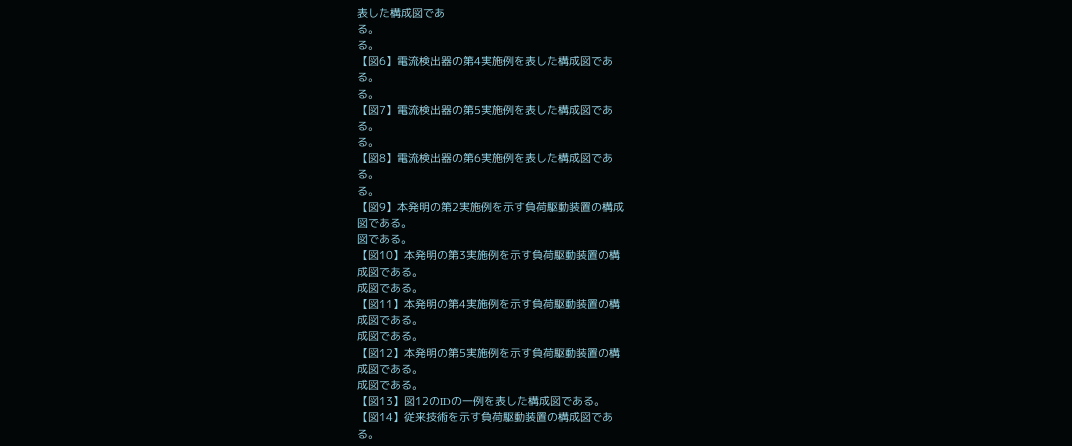表した構成図であ
る。
る。
【図6】電流検出器の第4実施例を表した構成図であ
る。
る。
【図7】電流検出器の第5実施例を表した構成図であ
る。
る。
【図8】電流検出器の第6実施例を表した構成図であ
る。
る。
【図9】本発明の第2実施例を示す負荷駆動装置の構成
図である。
図である。
【図10】本発明の第3実施例を示す負荷駆動装置の構
成図である。
成図である。
【図11】本発明の第4実施例を示す負荷駆動装置の構
成図である。
成図である。
【図12】本発明の第5実施例を示す負荷駆動装置の構
成図である。
成図である。
【図13】図12のIDの一例を表した構成図である。
【図14】従来技術を示す負荷駆動装置の構成図であ
る。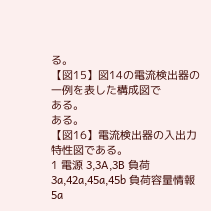る。
【図15】図14の電流検出器の一例を表した構成図で
ある。
ある。
【図16】電流検出器の入出力特性図である。
1 電源 3,3A,3B 負荷 3a,42a,45a,45b 負荷容量情報 5a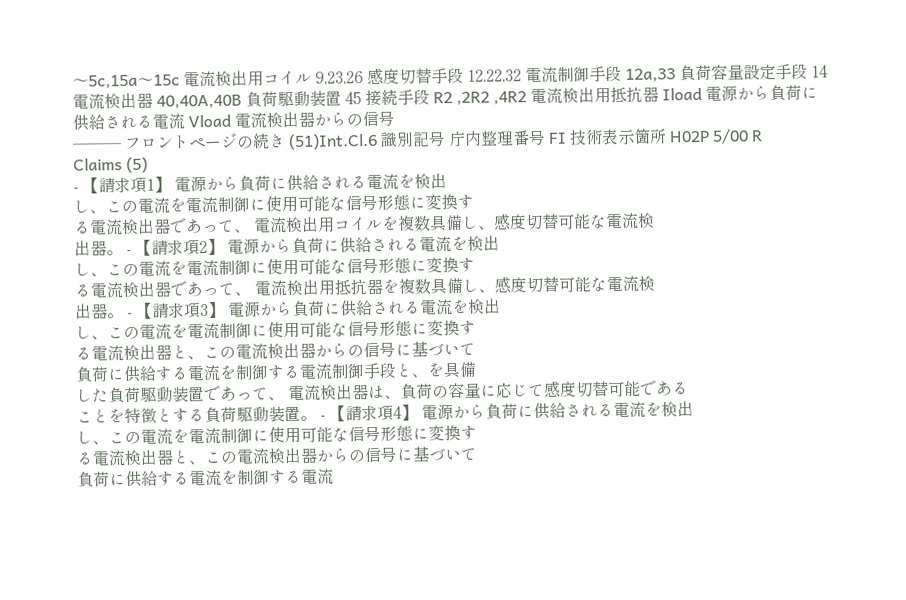〜5c,15a〜15c 電流検出用コイル 9,23,26 感度切替手段 12,22,32 電流制御手段 12a,33 負荷容量設定手段 14 電流検出器 40,40A,40B 負荷駆動装置 45 接続手段 R2 ,2R2 ,4R2 電流検出用抵抗器 Iload 電源から負荷に供給される電流 Vload 電流検出器からの信号
─── フロントページの続き (51)Int.Cl.6 識別記号 庁内整理番号 FI 技術表示箇所 H02P 5/00 R
Claims (5)
- 【請求項1】 電源から負荷に供給される電流を検出
し、この電流を電流制御に使用可能な信号形態に変換す
る電流検出器であって、 電流検出用コイルを複数具備し、感度切替可能な電流検
出器。 - 【請求項2】 電源から負荷に供給される電流を検出
し、この電流を電流制御に使用可能な信号形態に変換す
る電流検出器であって、 電流検出用抵抗器を複数具備し、感度切替可能な電流検
出器。 - 【請求項3】 電源から負荷に供給される電流を検出
し、この電流を電流制御に使用可能な信号形態に変換す
る電流検出器と、この電流検出器からの信号に基づいて
負荷に供給する電流を制御する電流制御手段と、を具備
した負荷駆動装置であって、 電流検出器は、負荷の容量に応じて感度切替可能である
ことを特徴とする負荷駆動装置。 - 【請求項4】 電源から負荷に供給される電流を検出
し、この電流を電流制御に使用可能な信号形態に変換す
る電流検出器と、この電流検出器からの信号に基づいて
負荷に供給する電流を制御する電流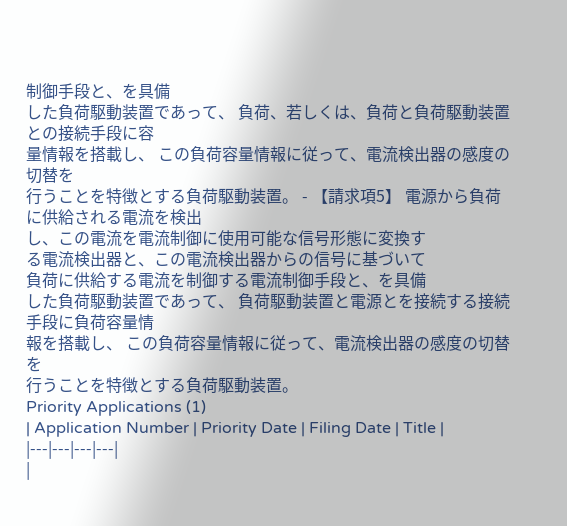制御手段と、を具備
した負荷駆動装置であって、 負荷、若しくは、負荷と負荷駆動装置との接続手段に容
量情報を搭載し、 この負荷容量情報に従って、電流検出器の感度の切替を
行うことを特徴とする負荷駆動装置。 - 【請求項5】 電源から負荷に供給される電流を検出
し、この電流を電流制御に使用可能な信号形態に変換す
る電流検出器と、この電流検出器からの信号に基づいて
負荷に供給する電流を制御する電流制御手段と、を具備
した負荷駆動装置であって、 負荷駆動装置と電源とを接続する接続手段に負荷容量情
報を搭載し、 この負荷容量情報に従って、電流検出器の感度の切替を
行うことを特徴とする負荷駆動装置。
Priority Applications (1)
| Application Number | Priority Date | Filing Date | Title |
|---|---|---|---|
|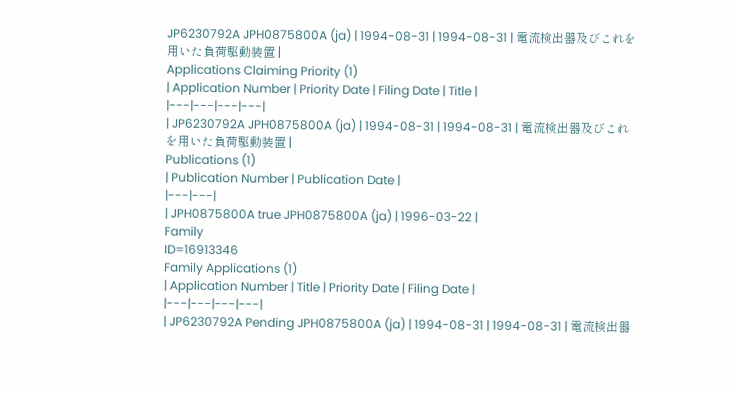JP6230792A JPH0875800A (ja) | 1994-08-31 | 1994-08-31 | 電流検出器及びこれを用いた負荷駆動装置 |
Applications Claiming Priority (1)
| Application Number | Priority Date | Filing Date | Title |
|---|---|---|---|
| JP6230792A JPH0875800A (ja) | 1994-08-31 | 1994-08-31 | 電流検出器及びこれを用いた負荷駆動装置 |
Publications (1)
| Publication Number | Publication Date |
|---|---|
| JPH0875800A true JPH0875800A (ja) | 1996-03-22 |
Family
ID=16913346
Family Applications (1)
| Application Number | Title | Priority Date | Filing Date |
|---|---|---|---|
| JP6230792A Pending JPH0875800A (ja) | 1994-08-31 | 1994-08-31 | 電流検出器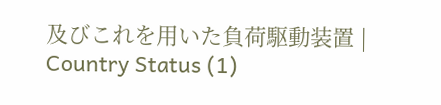及びこれを用いた負荷駆動装置 |
Country Status (1)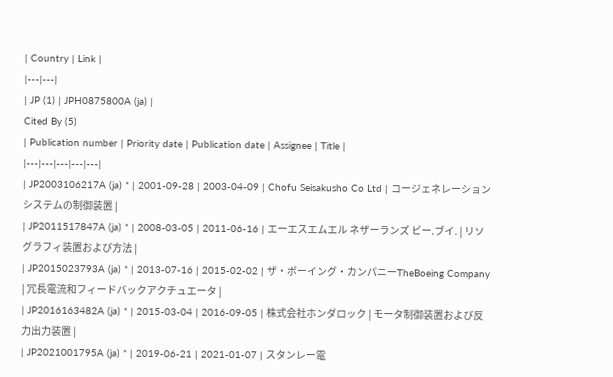| Country | Link |
|---|---|
| JP (1) | JPH0875800A (ja) |
Cited By (5)
| Publication number | Priority date | Publication date | Assignee | Title |
|---|---|---|---|---|
| JP2003106217A (ja) * | 2001-09-28 | 2003-04-09 | Chofu Seisakusho Co Ltd | コージェネレーションシステムの制御装置 |
| JP2011517847A (ja) * | 2008-03-05 | 2011-06-16 | エーエスエムエル ネザーランズ ビー.ブイ. | リソグラフィ装置および方法 |
| JP2015023793A (ja) * | 2013-07-16 | 2015-02-02 | ザ・ボーイング・カンパニーTheBoeing Company | 冗長電流和フィードバックアクチュエータ |
| JP2016163482A (ja) * | 2015-03-04 | 2016-09-05 | 株式会社ホンダロック | モータ制御装置および反力出力装置 |
| JP2021001795A (ja) * | 2019-06-21 | 2021-01-07 | スタンレー電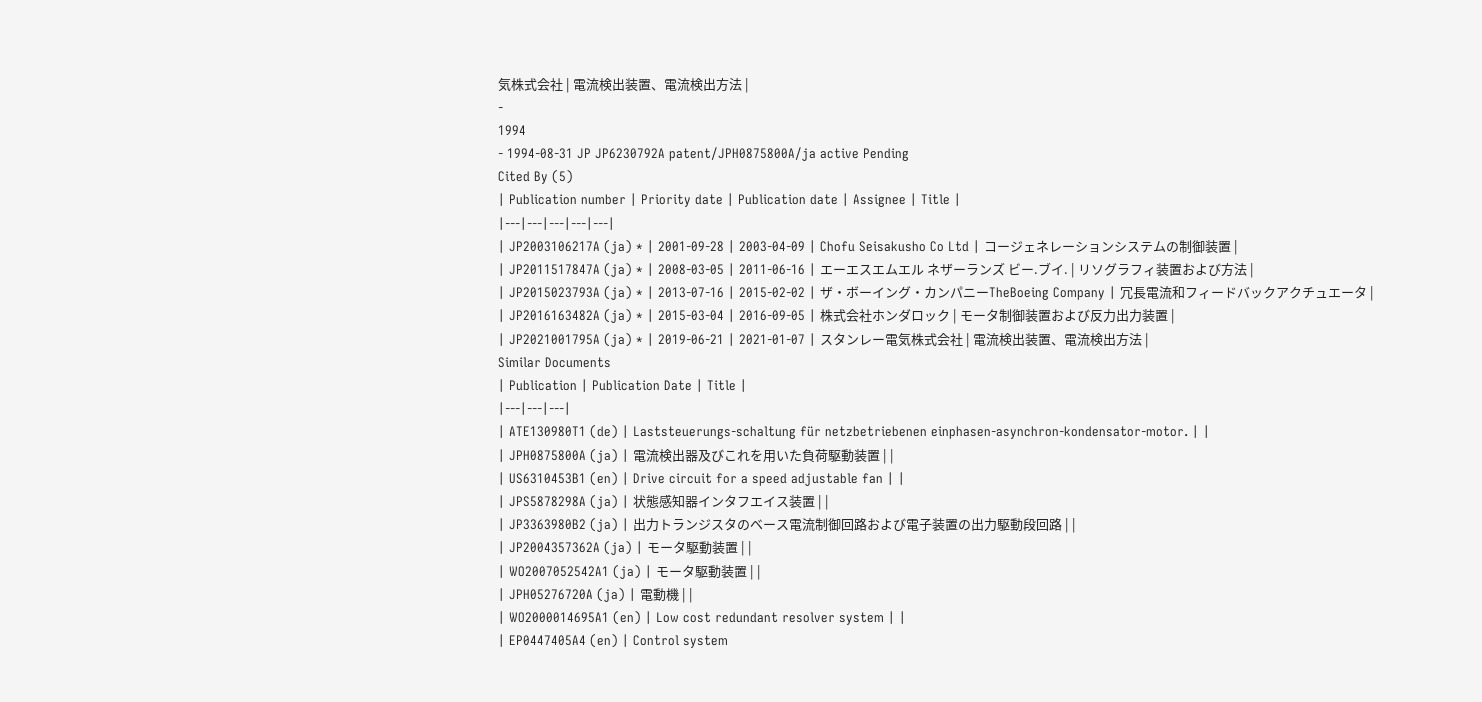気株式会社 | 電流検出装置、電流検出方法 |
-
1994
- 1994-08-31 JP JP6230792A patent/JPH0875800A/ja active Pending
Cited By (5)
| Publication number | Priority date | Publication date | Assignee | Title |
|---|---|---|---|---|
| JP2003106217A (ja) * | 2001-09-28 | 2003-04-09 | Chofu Seisakusho Co Ltd | コージェネレーションシステムの制御装置 |
| JP2011517847A (ja) * | 2008-03-05 | 2011-06-16 | エーエスエムエル ネザーランズ ビー.ブイ. | リソグラフィ装置および方法 |
| JP2015023793A (ja) * | 2013-07-16 | 2015-02-02 | ザ・ボーイング・カンパニーTheBoeing Company | 冗長電流和フィードバックアクチュエータ |
| JP2016163482A (ja) * | 2015-03-04 | 2016-09-05 | 株式会社ホンダロック | モータ制御装置および反力出力装置 |
| JP2021001795A (ja) * | 2019-06-21 | 2021-01-07 | スタンレー電気株式会社 | 電流検出装置、電流検出方法 |
Similar Documents
| Publication | Publication Date | Title |
|---|---|---|
| ATE130980T1 (de) | Laststeuerungs-schaltung für netzbetriebenen einphasen-asynchron-kondensator-motor. | |
| JPH0875800A (ja) | 電流検出器及びこれを用いた負荷駆動装置 | |
| US6310453B1 (en) | Drive circuit for a speed adjustable fan | |
| JPS5878298A (ja) | 状態感知器インタフエイス装置 | |
| JP3363980B2 (ja) | 出力トランジスタのベース電流制御回路および電子装置の出力駆動段回路 | |
| JP2004357362A (ja) | モータ駆動装置 | |
| WO2007052542A1 (ja) | モータ駆動装置 | |
| JPH05276720A (ja) | 電動機 | |
| WO2000014695A1 (en) | Low cost redundant resolver system | |
| EP0447405A4 (en) | Control system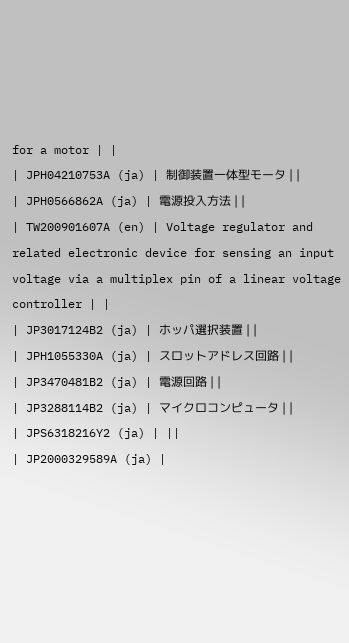for a motor | |
| JPH04210753A (ja) | 制御装置一体型モータ | |
| JPH0566862A (ja) | 電源投入方法 | |
| TW200901607A (en) | Voltage regulator and related electronic device for sensing an input voltage via a multiplex pin of a linear voltage controller | |
| JP3017124B2 (ja) | ホッパ選択装置 | |
| JPH1055330A (ja) | スロットアドレス回路 | |
| JP3470481B2 (ja) | 電源回路 | |
| JP3288114B2 (ja) | マイクロコンピュータ | |
| JPS6318216Y2 (ja) | ||
| JP2000329589A (ja) |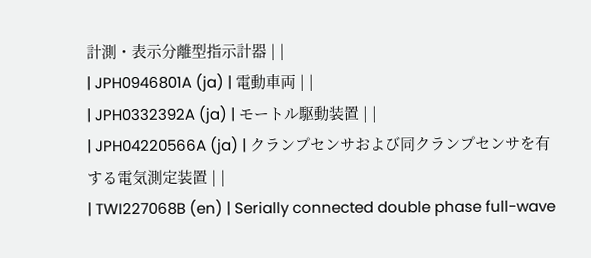計測・表示分離型指示計器 | |
| JPH0946801A (ja) | 電動車両 | |
| JPH0332392A (ja) | モートル駆動装置 | |
| JPH04220566A (ja) | クランプセンサおよび同クランプセンサを有する電気測定装置 | |
| TWI227068B (en) | Serially connected double phase full-wave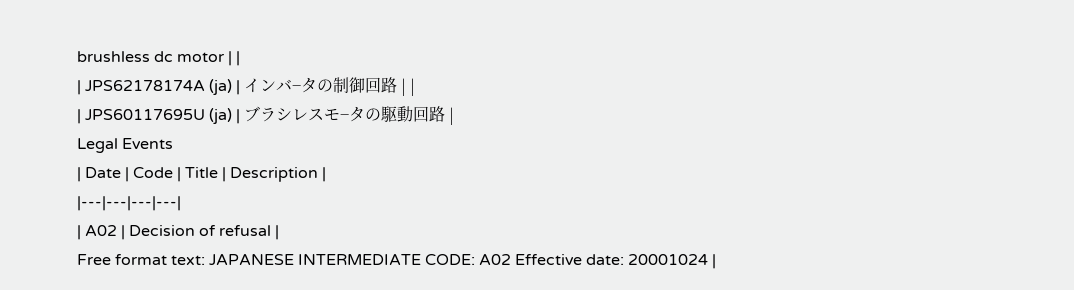brushless dc motor | |
| JPS62178174A (ja) | インバ−タの制御回路 | |
| JPS60117695U (ja) | ブラシレスモ−タの駆動回路 |
Legal Events
| Date | Code | Title | Description |
|---|---|---|---|
| A02 | Decision of refusal |
Free format text: JAPANESE INTERMEDIATE CODE: A02 Effective date: 20001024 |